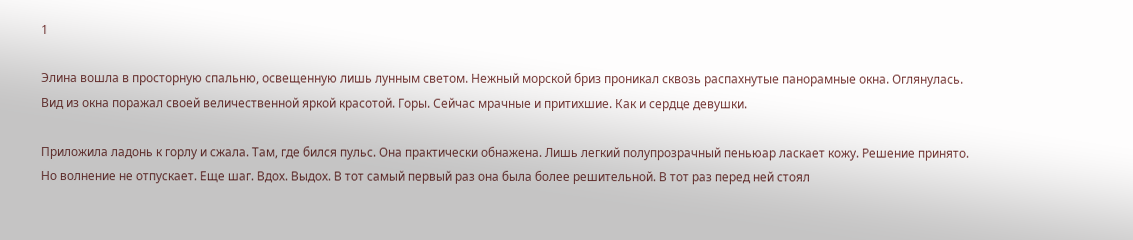1

Элина вошла в просторную спальню, освещенную лишь лунным светом. Нежный морской бриз проникал сквозь распахнутые панорамные окна. Оглянулась. Вид из окна поражал своей величественной яркой красотой. Горы. Сейчас мрачные и притихшие. Как и сердце девушки.

Приложила ладонь к горлу и сжала. Там, где бился пульс. Она практически обнажена. Лишь легкий полупрозрачный пеньюар ласкает кожу. Решение принято. Но волнение не отпускает. Еще шаг. Вдох. Выдох. В тот самый первый раз она была более решительной. В тот раз перед ней стоял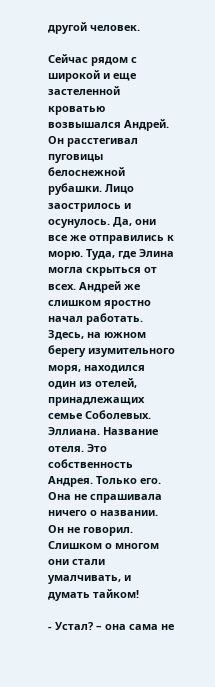другой человек.

Сейчас рядом с широкой и еще застеленной кроватью возвышался Андрей. Он расстегивал пуговицы белоснежной рубашки. Лицо заострилось и осунулось. Да, они все же отправились к морю. Туда, где Элина могла скрыться от всех. Андрей же слишком яростно начал работать. Здесь, на южном берегу изумительного моря, находился один из отелей, принадлежащих семье Соболевых. Эллиана. Название отеля. Это собственность Андрея. Только его. Она не спрашивала ничего о названии. Он не говорил. Слишком о многом они стали умалчивать, и думать тайком!

- Устал? – она сама не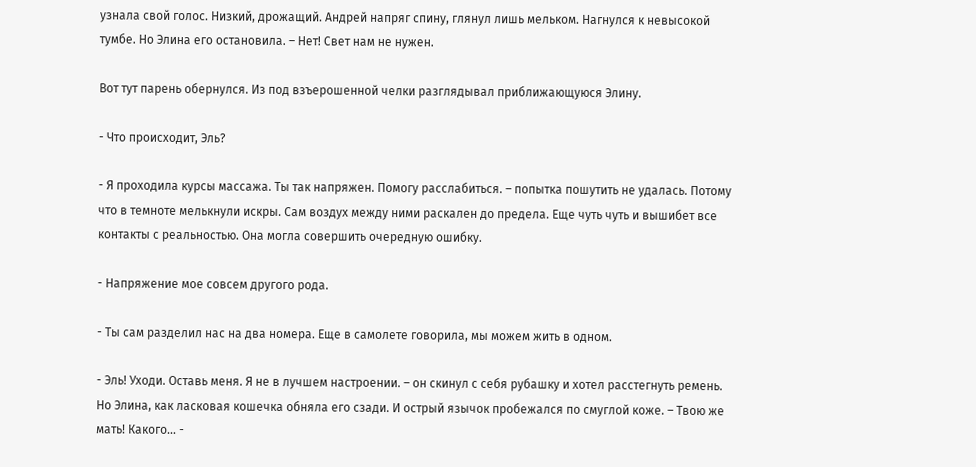узнала свой голос. Низкий, дрожащий. Андрей напряг спину, глянул лишь мельком. Нагнулся к невысокой тумбе. Но Элина его остановила. – Нет! Свет нам не нужен.

Вот тут парень обернулся. Из под взъерошенной челки разглядывал приближающуюся Элину.

- Что происходит, Эль?

- Я проходила курсы массажа. Ты так напряжен. Помогу расслабиться. – попытка пошутить не удалась. Потому что в темноте мелькнули искры. Сам воздух между ними раскален до предела. Еще чуть чуть и вышибет все контакты с реальностью. Она могла совершить очередную ошибку.

- Напряжение мое совсем другого рода.

- Ты сам разделил нас на два номера. Еще в самолете говорила, мы можем жить в одном.

- Эль! Уходи. Оставь меня. Я не в лучшем настроении. – он скинул с себя рубашку и хотел расстегнуть ремень. Но Элина, как ласковая кошечка обняла его сзади. И острый язычок пробежался по смуглой коже. – Твою же мать! Какого… -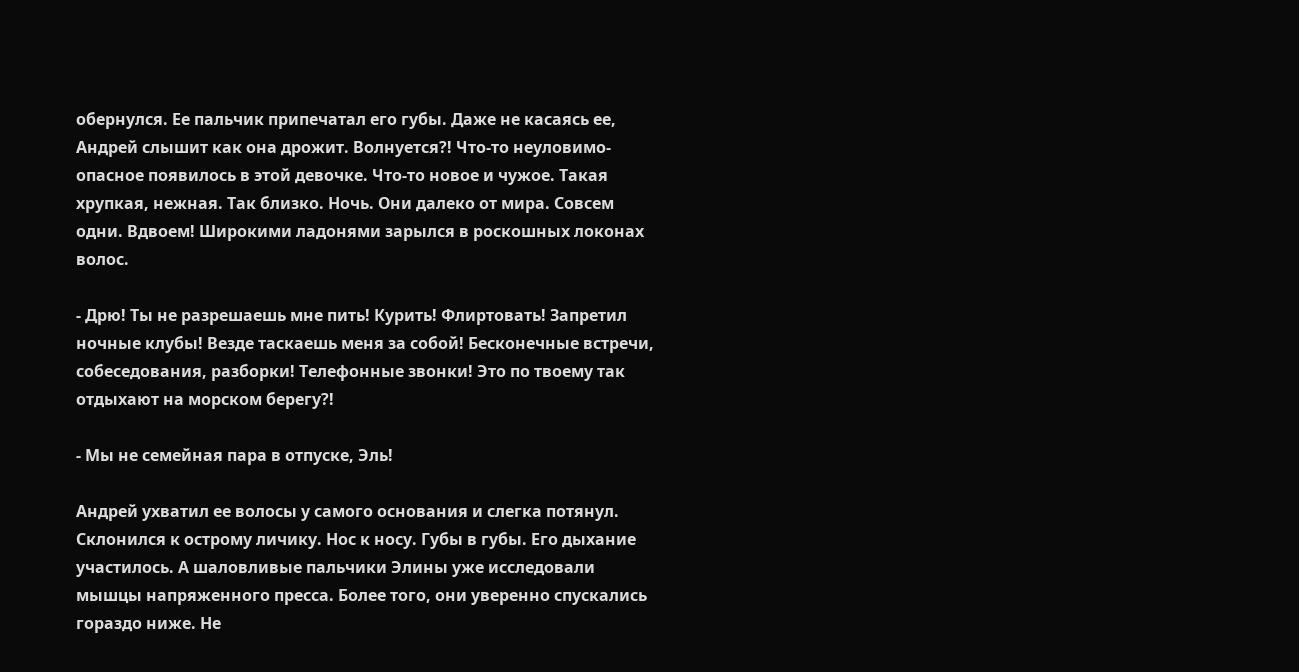обернулся. Ее пальчик припечатал его губы. Даже не касаясь ее, Андрей слышит как она дрожит. Волнуется?! Что-то неуловимо-опасное появилось в этой девочке. Что-то новое и чужое. Такая хрупкая, нежная. Так близко. Ночь. Они далеко от мира. Совсем одни. Вдвоем! Широкими ладонями зарылся в роскошных локонах волос.

- Дрю! Ты не разрешаешь мне пить! Курить! Флиртовать! Запретил ночные клубы! Везде таскаешь меня за собой! Бесконечные встречи, собеседования, разборки! Телефонные звонки! Это по твоему так отдыхают на морском берегу?!

- Мы не семейная пара в отпуске, Эль!

Андрей ухватил ее волосы у самого основания и слегка потянул. Склонился к острому личику. Нос к носу. Губы в губы. Его дыхание участилось. А шаловливые пальчики Элины уже исследовали мышцы напряженного пресса. Более того, они уверенно спускались гораздо ниже. Не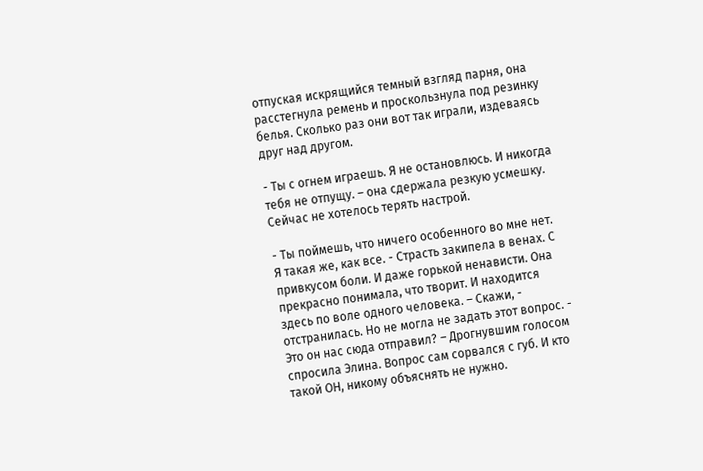отпуская искрящийся темный взгляд парня, она расстегнула ремень и проскользнула под резинку белья. Сколько раз они вот так играли, издеваясь друг над другом.

- Ты с огнем играешь. Я не остановлюсь. И никогда тебя не отпущу. – она сдержала резкую усмешку. Сейчас не хотелось терять настрой.

- Ты поймешь, что ничего особенного во мне нет. Я такая же, как все. - Страсть закипела в венах. С привкусом боли. И даже горькой ненависти. Она прекрасно понимала, что творит. И находится здесь по воле одного человека. – Скажи, - отстранилась. Но не могла не задать этот вопрос. - Это он нас сюда отправил? – Дрогнувшим голосом спросила Элина. Вопрос сам сорвался с губ. И кто такой ОН, никому объяснять не нужно.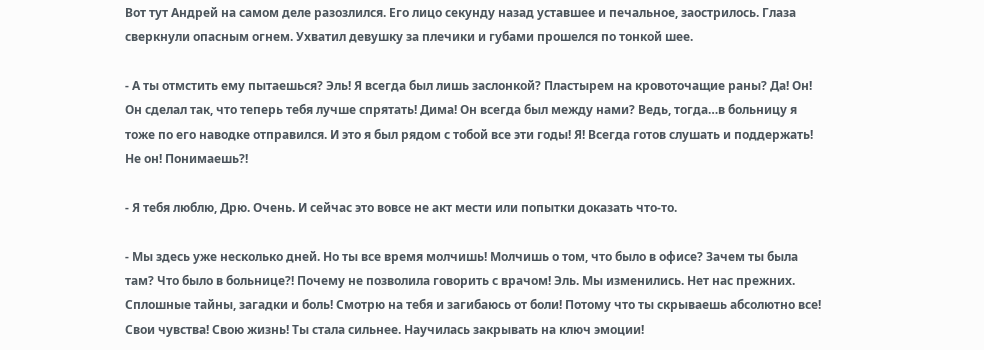Вот тут Андрей на самом деле разозлился. Его лицо секунду назад уставшее и печальное, заострилось. Глаза сверкнули опасным огнем. Ухватил девушку за плечики и губами прошелся по тонкой шее.

- А ты отмстить ему пытаешься? Эль! Я всегда был лишь заслонкой? Пластырем на кровоточащие раны? Да! Он! Он сделал так, что теперь тебя лучше спрятать! Дима! Он всегда был между нами? Ведь, тогда…в больницу я тоже по его наводке отправился. И это я был рядом с тобой все эти годы! Я! Всегда готов слушать и поддержать! Не он! Понимаешь?!

- Я тебя люблю, Дрю. Очень. И сейчас это вовсе не акт мести или попытки доказать что-то.

- Мы здесь уже несколько дней. Но ты все время молчишь! Молчишь о том, что было в офисе? Зачем ты была там? Что было в больнице?! Почему не позволила говорить с врачом! Эль. Мы изменились. Нет нас прежних. Сплошные тайны, загадки и боль! Смотрю на тебя и загибаюсь от боли! Потому что ты скрываешь абсолютно все! Свои чувства! Свою жизнь! Ты стала сильнее. Научилась закрывать на ключ эмоции!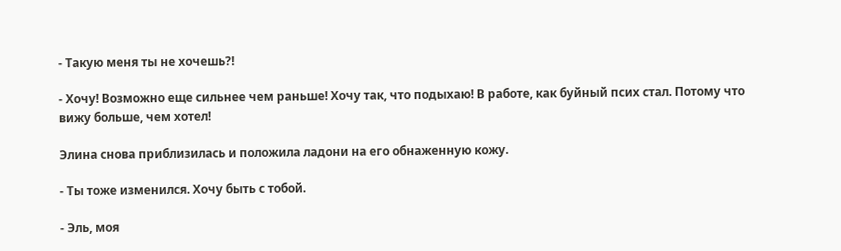- Такую меня ты не хочешь?!

- Хочу! Возможно еще сильнее чем раньше! Хочу так, что подыхаю! В работе, как буйный псих стал. Потому что вижу больше, чем хотел!

Элина снова приблизилась и положила ладони на его обнаженную кожу.

- Ты тоже изменился. Хочу быть с тобой.

- Эль, моя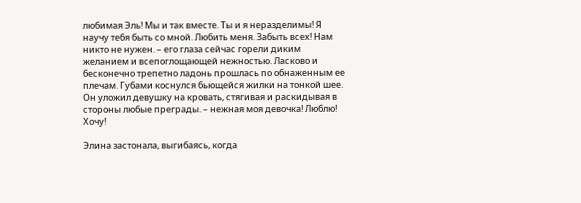любимая Эль! Мы и так вместе. Ты и я неразделимы! Я научу тебя быть со мной. Любить меня. Забыть всех! Нам никто не нужен. – его глаза сейчас горели диким желанием и всепоглощающей нежностью. Ласково и бесконечно трепетно ладонь прошлась по обнаженным ее плечам. Губами коснулся бьющейся жилки на тонкой шее. Он уложил девушку на кровать, стягивая и раскидывая в стороны любые преграды. – нежная моя девочка! Люблю! Хочу!

Элина застонала, выгибаясь, когда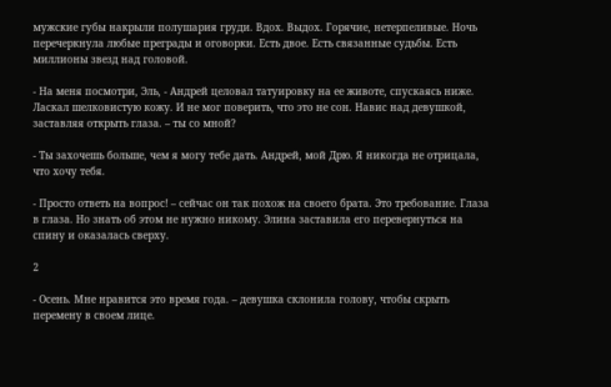мужские губы накрыли полушария груди. Вдох. Выдох. Горячие, нетерпеливые. Ночь перечеркнула любые преграды и оговорки. Есть двое. Есть связанные судьбы. Есть миллионы звезд над головой.

- На меня посмотри, Эль, - Андрей целовал татуировку на ее животе, спускаясь ниже. Ласкал шелковистую кожу. И не мог поверить, что это не сон. Навис над девушкой, заставляя открыть глаза. – ты со мной?

- Ты захочешь больше, чем я могу тебе дать. Андрей, мой Дрю. Я никогда не отрицала, что хочу тебя.

- Просто ответь на вопрос! – сейчас он так похож на своего брата. Это требование. Глаза в глаза. Но знать об этом не нужно никому. Элина заставила его перевернуться на спину и оказалась сверху.

2

- Осень. Мне нравится это время года. – девушка склонила голову, чтобы скрыть перемену в своем лице.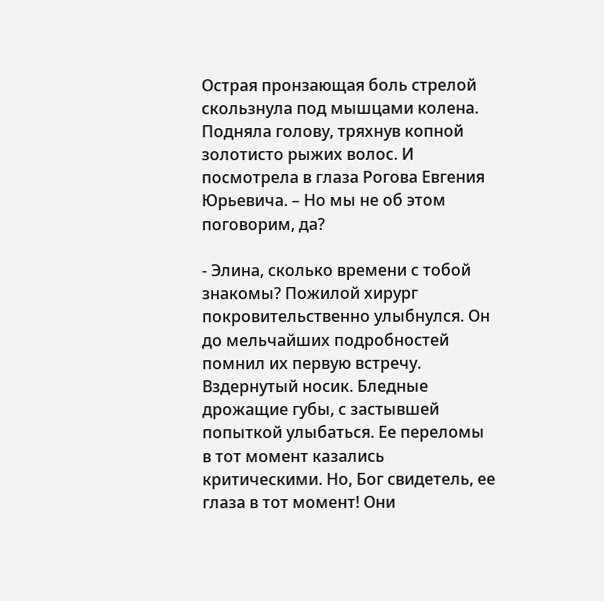Острая пронзающая боль стрелой скользнула под мышцами колена. Подняла голову, тряхнув копной золотисто рыжих волос. И посмотрела в глаза Рогова Евгения Юрьевича. – Но мы не об этом поговорим, да?

- Элина, сколько времени с тобой знакомы? Пожилой хирург покровительственно улыбнулся. Он до мельчайших подробностей помнил их первую встречу. Вздернутый носик. Бледные дрожащие губы, с застывшей попыткой улыбаться. Ее переломы в тот момент казались критическими. Но, Бог свидетель, ее глаза в тот момент! Они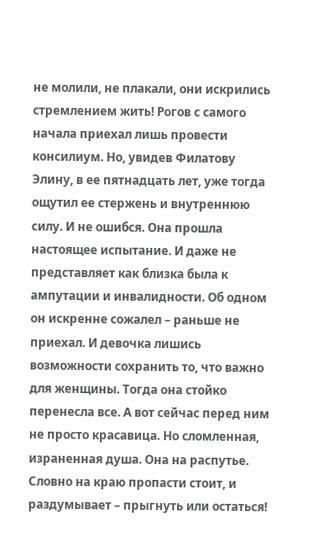не молили, не плакали, они искрились стремлением жить! Рогов с самого начала приехал лишь провести консилиум. Но, увидев Филатову Элину, в ее пятнадцать лет, уже тогда ощутил ее стержень и внутреннюю силу. И не ошибся. Она прошла настоящее испытание. И даже не представляет как близка была к ампутации и инвалидности. Об одном он искренне сожалел – раньше не приехал. И девочка лишись возможности сохранить то, что важно для женщины. Тогда она стойко перенесла все. А вот сейчас перед ним не просто красавица. Но сломленная, израненная душа. Она на распутье. Словно на краю пропасти стоит, и раздумывает – прыгнуть или остаться!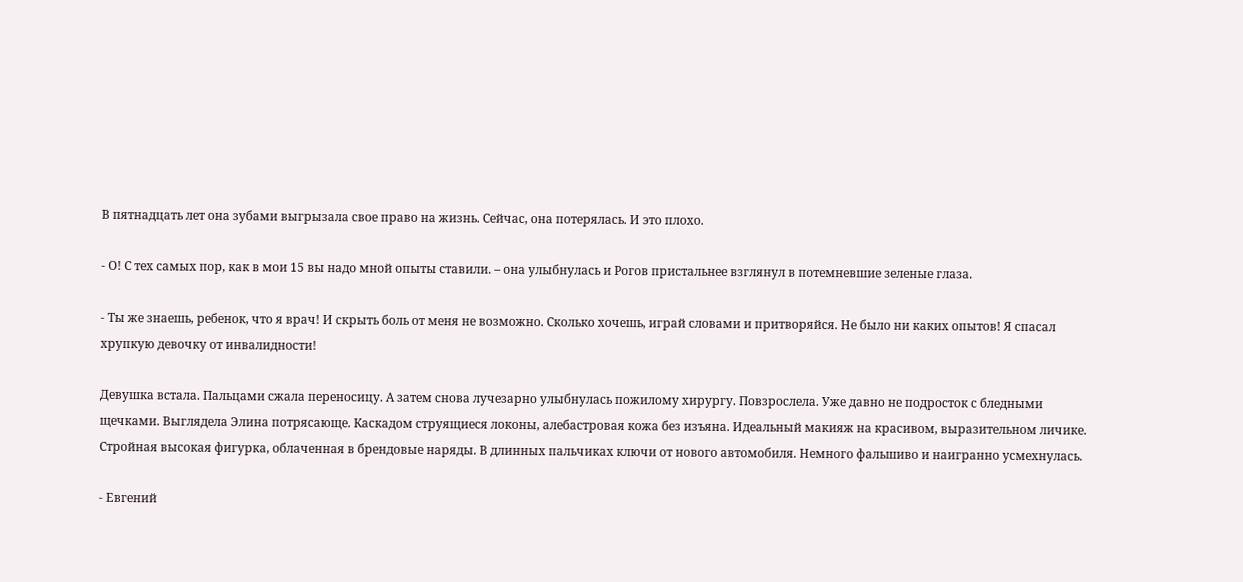В пятнадцать лет она зубами выгрызала свое право на жизнь. Сейчас, она потерялась. И это плохо.

- О! С тех самых пор, как в мои 15 вы надо мной опыты ставили. – она улыбнулась и Рогов пристальнее взглянул в потемневшие зеленые глаза.

- Ты же знаешь, ребенок, что я врач! И скрыть боль от меня не возможно. Сколько хочешь, играй словами и притворяйся. Не было ни каких опытов! Я спасал хрупкую девочку от инвалидности!

Девушка встала. Пальцами сжала переносицу. А затем снова лучезарно улыбнулась пожилому хирургу. Повзрослела. Уже давно не подросток с бледными щечками. Выглядела Элина потрясающе. Каскадом струящиеся локоны, алебастровая кожа без изъяна. Идеальный макияж на красивом, выразительном личике. Стройная высокая фигурка, облаченная в брендовые наряды. В длинных пальчиках ключи от нового автомобиля. Немного фальшиво и наигранно усмехнулась.

- Евгений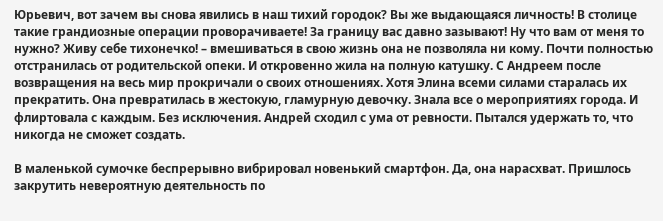Юрьевич, вот зачем вы снова явились в наш тихий городок? Вы же выдающаяся личность! В столице такие грандиозные операции проворачиваете! За границу вас давно зазывают! Ну что вам от меня то нужно? Живу себе тихонечко! – вмешиваться в свою жизнь она не позволяла ни кому. Почти полностью отстранилась от родительской опеки. И откровенно жила на полную катушку. С Андреем после возвращения на весь мир прокричали о своих отношениях. Хотя Элина всеми силами старалась их прекратить. Она превратилась в жестокую, гламурную девочку. Знала все о мероприятиях города. И флиртовала с каждым. Без исключения. Андрей сходил с ума от ревности. Пытался удержать то, что никогда не сможет создать.

В маленькой сумочке беспрерывно вибрировал новенький смартфон. Да, она нарасхват. Пришлось закрутить невероятную деятельность по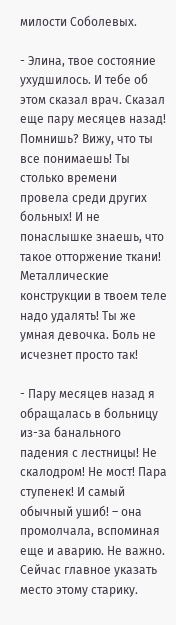милости Соболевых.

- Элина, твое состояние ухудшилось. И тебе об этом сказал врач. Сказал еще пару месяцев назад! Помнишь? Вижу, что ты все понимаешь! Ты столько времени провела среди других больных! И не понаслышке знаешь, что такое отторжение ткани! Металлические конструкции в твоем теле надо удалять! Ты же умная девочка. Боль не исчезнет просто так!

- Пару месяцев назад я обращалась в больницу из-за банального падения с лестницы! Не скалодром! Не мост! Пара ступенек! И самый обычный ушиб! – она промолчала, вспоминая еще и аварию. Не важно. Сейчас главное указать место этому старику.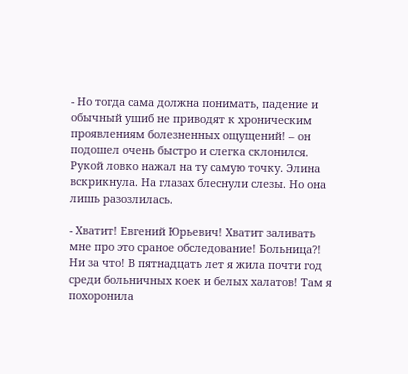- Но тогда сама должна понимать, падение и обычный ушиб не приводят к хроническим проявлениям болезненных ощущений! – он подошел очень быстро и слегка склонился. Рукой ловко нажал на ту самую точку. Элина вскрикнула. На глазах блеснули слезы. Но она лишь разозлилась.

- Хватит! Евгений Юрьевич! Хватит заливать мне про это сраное обследование! Больница?! Ни за что! В пятнадцать лет я жила почти год среди больничных коек и белых халатов! Там я похоронила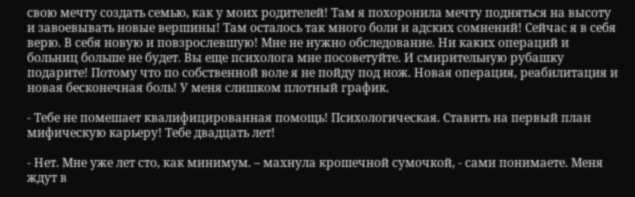свою мечту создать семью, как у моих родителей! Там я похоронила мечту подняться на высоту и завоевывать новые вершины! Там осталось так много боли и адских сомнений! Сейчас я в себя верю. В себя новую и повзрослевшую! Мне не нужно обследование. Ни каких операций и больниц больше не будет. Вы еще психолога мне посоветуйте. И смирительную рубашку подарите! Потому что по собственной воле я не пойду под нож. Новая операция, реабилитация и новая бесконечная боль! У меня слишком плотный график.

- Тебе не помешает квалифицированная помощь! Психологическая. Ставить на первый план мифическую карьеру! Тебе двадцать лет!

- Нет. Мне уже лет сто, как минимум. – махнула крошечной сумочкой, - сами понимаете. Меня ждут в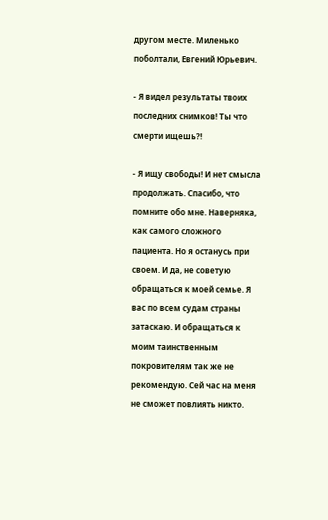другом месте. Миленько поболтали, Евгений Юрьевич.

- Я видел результаты твоих последних снимков! Ты что смерти ищешь?!

- Я ищу свободы! И нет смысла продолжать. Спасибо, что помните обо мне. Наверняка, как самого сложного пациента. Но я останусь при своем. И да, не советую обращаться к моей семье. Я вас по всем судам страны затаскаю. И обращаться к моим таинственным покровителям так же не рекомендую. Сей час на меня не сможет повлиять никто.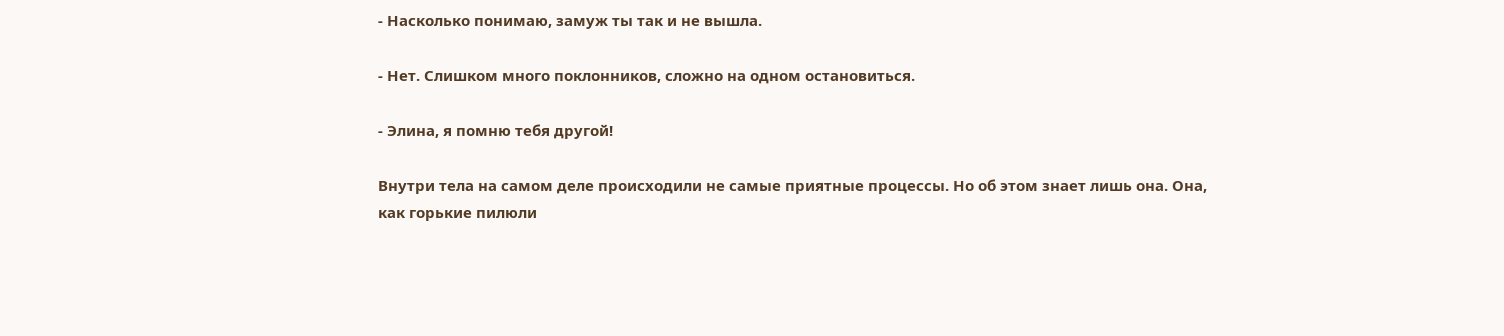- Насколько понимаю, замуж ты так и не вышла.

- Нет. Слишком много поклонников, сложно на одном остановиться.

- Элина, я помню тебя другой!

Внутри тела на самом деле происходили не самые приятные процессы. Но об этом знает лишь она. Она, как горькие пилюли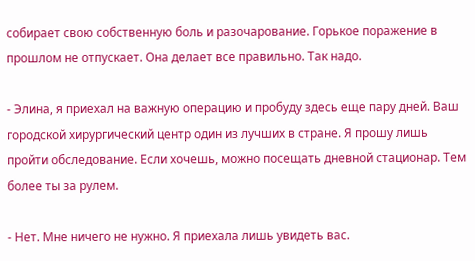собирает свою собственную боль и разочарование. Горькое поражение в прошлом не отпускает. Она делает все правильно. Так надо.

- Элина, я приехал на важную операцию и пробуду здесь еще пару дней. Ваш городской хирургический центр один из лучших в стране. Я прошу лишь пройти обследование. Если хочешь, можно посещать дневной стационар. Тем более ты за рулем.

- Нет. Мне ничего не нужно. Я приехала лишь увидеть вас.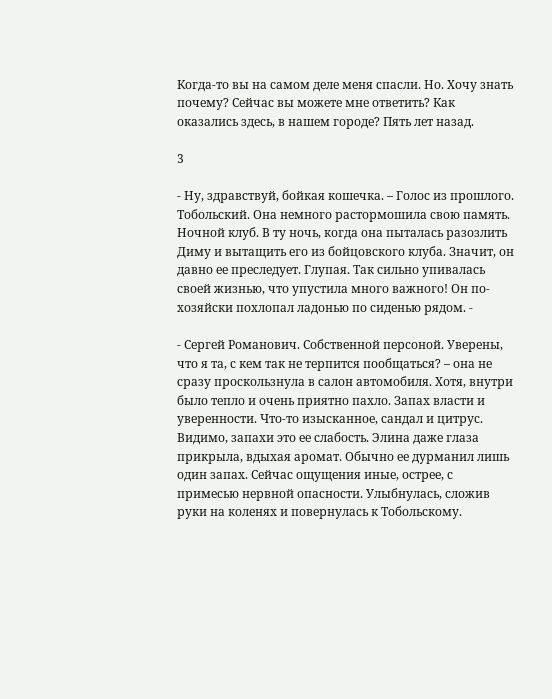Когда-то вы на самом деле меня спасли. Но. Хочу знать почему? Сейчас вы можете мне ответить? Как оказались здесь, в нашем городе? Пять лет назад.

3

- Ну, здравствуй, бойкая кошечка. – Голос из прошлого. Тобольский. Она немного растормошила свою память. Ночной клуб. В ту ночь, когда она пыталась разозлить Диму и вытащить его из бойцовского клуба. Значит, он давно ее преследует. Глупая. Так сильно упивалась своей жизнью, что упустила много важного! Он по-хозяйски похлопал ладонью по сиденью рядом. -

- Сергей Романович. Собственной персоной. Уверены, что я та, с кем так не терпится пообщаться? – она не сразу проскользнула в салон автомобиля. Хотя, внутри было тепло и очень приятно пахло. Запах власти и уверенности. Что-то изысканное, сандал и цитрус. Видимо, запахи это ее слабость. Элина даже глаза прикрыла, вдыхая аромат. Обычно ее дурманил лишь один запах. Сейчас ощущения иные, острее, с примесью нервной опасности. Улыбнулась, сложив руки на коленях и повернулась к Тобольскому.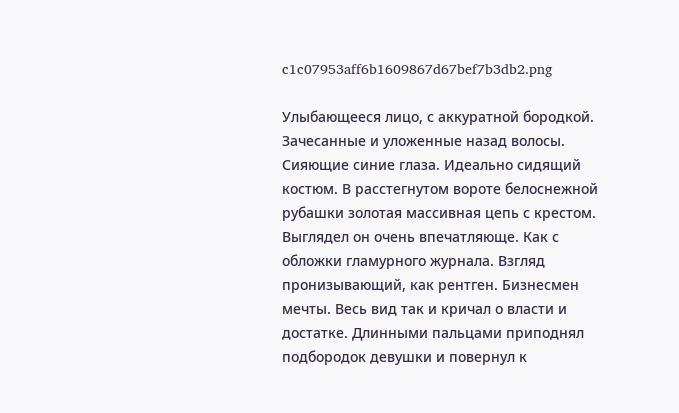c1c07953aff6b1609867d67bef7b3db2.png

Улыбающееся лицо, с аккуратной бородкой. Зачесанные и уложенные назад волосы. Сияющие синие глаза. Идеально сидящий костюм. В расстегнутом вороте белоснежной рубашки золотая массивная цепь с крестом. Выглядел он очень впечатляюще. Как с обложки гламурного журнала. Взгляд пронизывающий, как рентген. Бизнесмен мечты. Весь вид так и кричал о власти и достатке. Длинными пальцами приподнял подбородок девушки и повернул к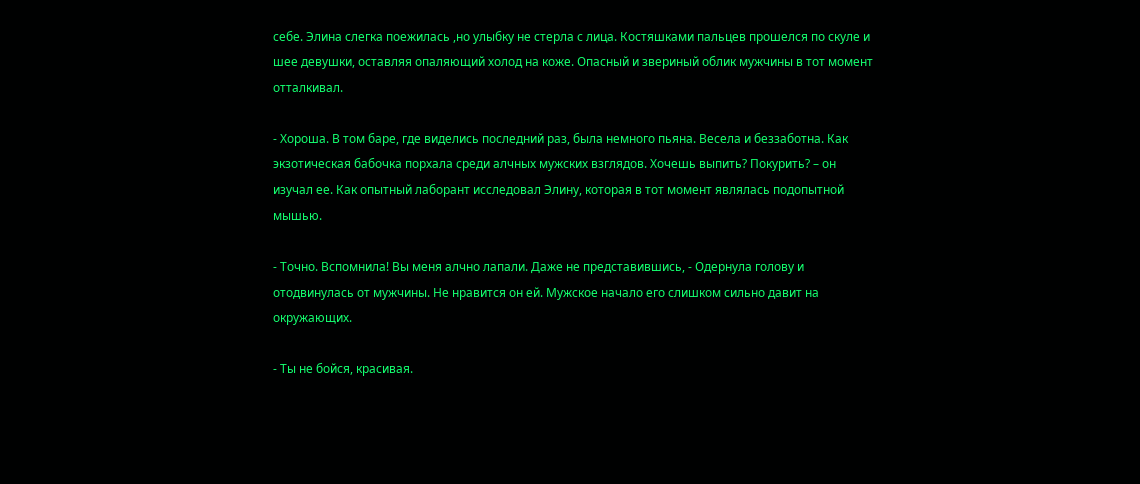себе. Элина слегка поежилась ,но улыбку не стерла с лица. Костяшками пальцев прошелся по скуле и шее девушки, оставляя опаляющий холод на коже. Опасный и звериный облик мужчины в тот момент отталкивал.

- Хороша. В том баре, где виделись последний раз, была немного пьяна. Весела и беззаботна. Как экзотическая бабочка порхала среди алчных мужских взглядов. Хочешь выпить? Покурить? – он изучал ее. Как опытный лаборант исследовал Элину, которая в тот момент являлась подопытной мышью.

- Точно. Вспомнила! Вы меня алчно лапали. Даже не представившись, - Одернула голову и отодвинулась от мужчины. Не нравится он ей. Мужское начало его слишком сильно давит на окружающих.

- Ты не бойся, красивая.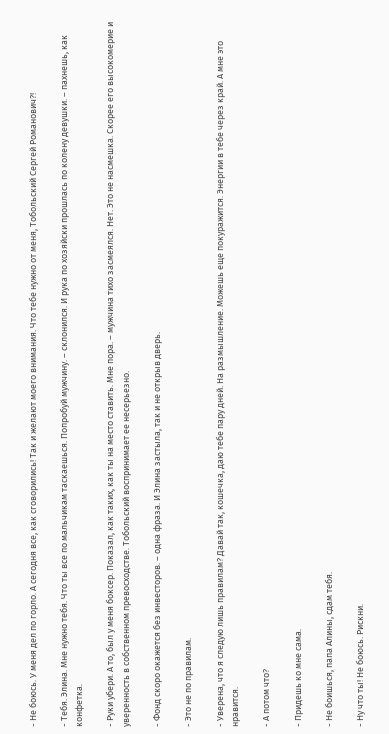- Не боюсь. У меня дел по горло. А сегодня все, как сговорились! Так и желают моего внимания. Что тебе нужно от меня, Тобольский Сергей Романович?!

- Тебя. Элина. Мне нужно тебя. Что ты все по мальчикам таскаешься. Попробуй мужчину. – склонился. И рука по хозяйски прошлась по колену девушки. – пахнешь, как конфетка.

- Руки убери. А то, был у меня боксер. Показал, как таких, как ты на место ставить. Мне пора. – мужчина тихо засмеялся. Нет. Это не насмешка. Скорее его высокомерие и уверенность в собственном превосходстве. Тобольский воспринимает ее несерьезно.

- Фонд скоро окажется без инвесторов. – одна фраза. И Элина застыла, так и не открыв дверь.

- Это не по правилам.

- Уверена, что я следую лишь правилам? Давай так, кошечка, даю тебе пару дней. На размышление. Можешь еще покуражится. Энергии в тебе через край. А мне это нравится.

- А потом что?

- Придешь ко мне сама.

- Не боишься, папа Алины, сдам тебя.

- Ну что ты! Не боюсь. Рискни.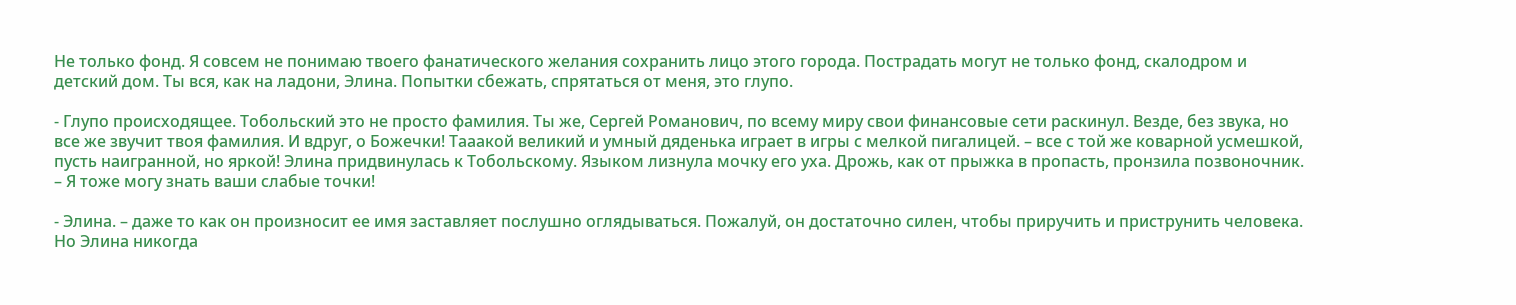Не только фонд. Я совсем не понимаю твоего фанатического желания сохранить лицо этого города. Пострадать могут не только фонд, скалодром и детский дом. Ты вся, как на ладони, Элина. Попытки сбежать, спрятаться от меня, это глупо.

- Глупо происходящее. Тобольский это не просто фамилия. Ты же, Сергей Романович, по всему миру свои финансовые сети раскинул. Везде, без звука, но все же звучит твоя фамилия. И вдруг, о Божечки! Тааакой великий и умный дяденька играет в игры с мелкой пигалицей. – все с той же коварной усмешкой, пусть наигранной, но яркой! Элина придвинулась к Тобольскому. Языком лизнула мочку его уха. Дрожь, как от прыжка в пропасть, пронзила позвоночник. – Я тоже могу знать ваши слабые точки!

- Элина. – даже то как он произносит ее имя заставляет послушно оглядываться. Пожалуй, он достаточно силен, чтобы приручить и приструнить человека. Но Элина никогда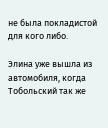не была покладистой для кого либо.

Элина уже вышла из автомобиля, когда Тобольский так же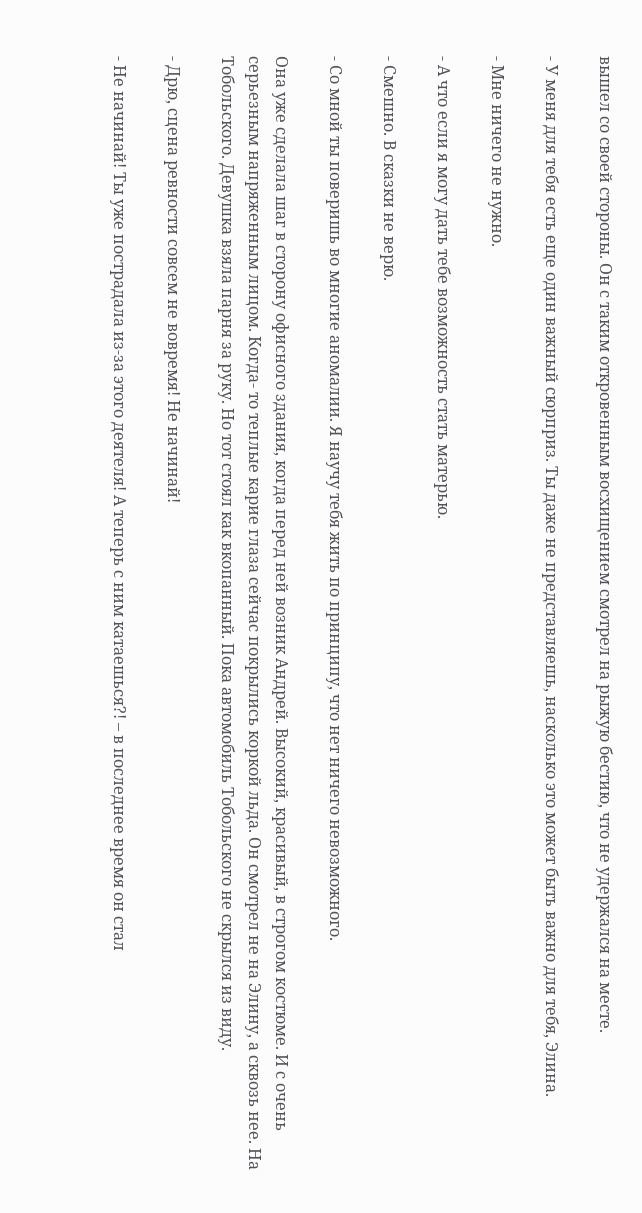вышел со своей стороны. Он с таким откровенным восхищением смотрел на рыжую бестию, что не удержался на месте.

- У меня для тебя есть еще один важный сюрприз. Ты даже не представляешь, насколько это может быть важно для тебя, Элина.

- Мне ничего не нужно.

- А что если я могу дать тебе возможность стать матерью.

- Смешно. В сказки не верю.

- Со мной ты поверишь во многие аномалии. Я научу тебя жить по принципу, что нет ничего невозможного.

Она уже сделала шаг в сторону офисного здания, когда перед ней возник Андрей. Высокий, красивый, в строгом костюме. И с очень серьезным напряженным лицом. Когда- то теплые карие глаза сейчас покрылись коркой льда. Он смотрел не на Элину, а сквозь нее. На Тобольского. Девушка взяла парня за руку. Но тот стоял как вкопанный. Пока автомобиль Тобольского не скрылся из виду.

- Дрю, сцена ревности совсем не вовремя! Не начинай!

- Не начинай! Ты уже пострадала из-за этого деятеля! А теперь с ним катаешься?! – в последнее время он стал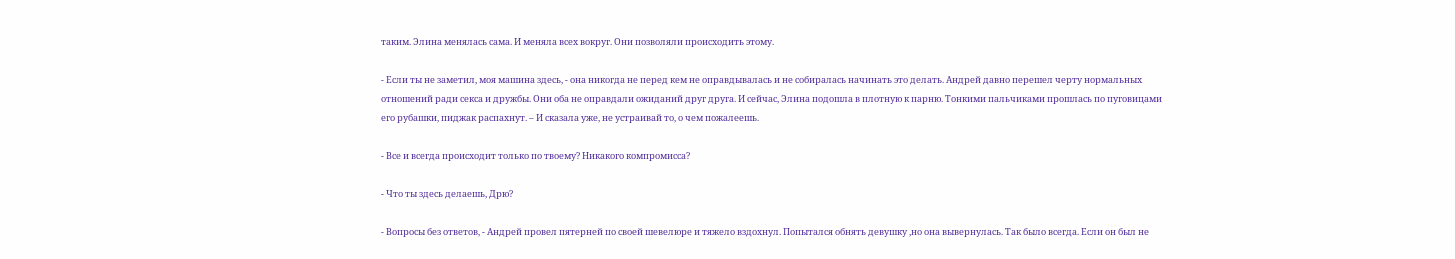таким. Элина менялась сама. И меняла всех вокруг. Они позволяли происходить этому.

- Если ты не заметил, моя машина здесь, - она никогда не перед кем не оправдывалась и не собиралась начинать это делать. Андрей давно перешел черту нормальных отношений ради секса и дружбы. Они оба не оправдали ожиданий друг друга. И сейчас, Элина подошла в плотную к парню. Тонкими пальчиками прошлась по пуговицами его рубашки, пиджак распахнут. – И сказала уже, не устраивай то, о чем пожалеешь.

- Все и всегда происходит только по твоему? Никакого компромисса?

- Что ты здесь делаешь, Дрю?

- Вопросы без ответов, - Андрей провел пятерней по своей шевелюре и тяжело вздохнул. Попытался обнять девушку ,но она вывернулась. Так было всегда. Если он был не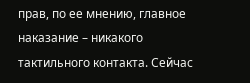прав, по ее мнению, главное наказание – никакого тактильного контакта. Сейчас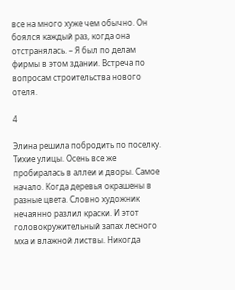все на много хуже чем обычно. Он боялся каждый раз, когда она отстранялась. – Я был по делам фирмы в этом здании. Встреча по вопросам строительства нового отеля.

4

Элина решила побродить по поселку. Тихие улицы. Осень все же пробиралась в аллеи и дворы. Самое начало. Когда деревья окрашены в разные цвета. Словно художник нечаянно разлил краски. И этот головокружительный запах лесного мха и влажной листвы. Никогда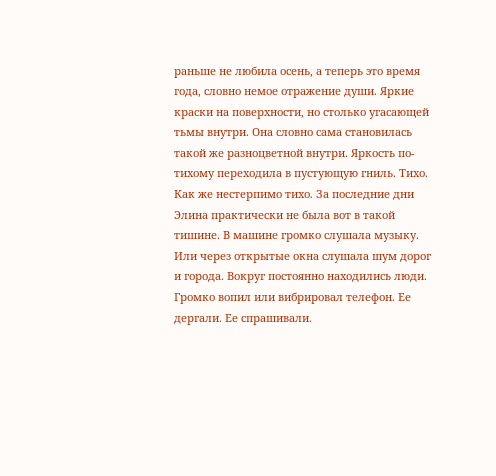раньше не любила осень, а теперь это время года, словно немое отражение души. Яркие краски на поверхности, но столько угасающей тьмы внутри. Она словно сама становилась такой же разноцветной внутри. Яркость по-тихому переходила в пустующую гниль. Тихо. Как же нестерпимо тихо. За последние дни Элина практически не была вот в такой тишине. В машине громко слушала музыку. Или через открытые окна слушала шум дорог и города. Вокруг постоянно находились люди. Громко вопил или вибрировал телефон. Ее дергали. Ее спрашивали.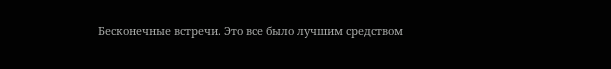Бесконечные встречи. Это все было лучшим средством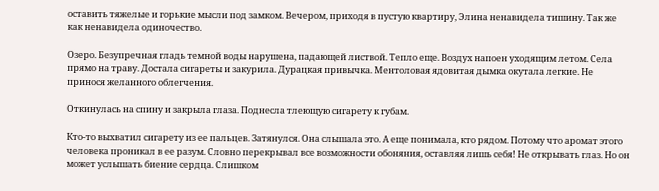оставить тяжелые и горькие мысли под замком. Вечером, приходя в пустую квартиру, Элина ненавидела тишину. Так же как ненавидела одиночество.

Озеро. Безупречная гладь темной воды нарушена, падающей листвой. Тепло еще. Воздух напоен уходящим летом. Села прямо на траву. Достала сигареты и закурила. Дурацкая привычка. Ментоловая ядовитая дымка окутала легкие. Не принося желанного облегчения.

Откинулась на спину и закрыла глаза. Поднесла тлеющую сигарету к губам.

Кто-то выхватил сигарету из ее пальцев. Затянулся. Она слышала это. А еще понимала, кто рядом. Потому что аромат этого человека проникал в ее разум. Словно перекрывал все возможности обоняния, оставляя лишь себя! Не открывать глаз. Но он может услышать биение сердца. Слишком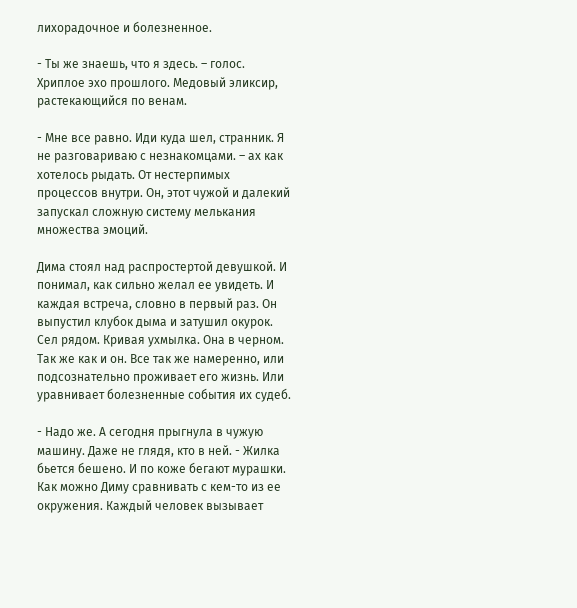лихорадочное и болезненное.

- Ты же знаешь, что я здесь. – голос. Хриплое эхо прошлого. Медовый эликсир, растекающийся по венам.

- Мне все равно. Иди куда шел, странник. Я не разговариваю с незнакомцами. – ах как хотелось рыдать. От нестерпимых процессов внутри. Он, этот чужой и далекий запускал сложную систему мелькания множества эмоций.

Дима стоял над распростертой девушкой. И понимал, как сильно желал ее увидеть. И каждая встреча, словно в первый раз. Он выпустил клубок дыма и затушил окурок. Сел рядом. Кривая ухмылка. Она в черном. Так же как и он. Все так же намеренно, или подсознательно проживает его жизнь. Или уравнивает болезненные события их судеб.

- Надо же. А сегодня прыгнула в чужую машину. Даже не глядя, кто в ней. - Жилка бьется бешено. И по коже бегают мурашки. Как можно Диму сравнивать с кем-то из ее окружения. Каждый человек вызывает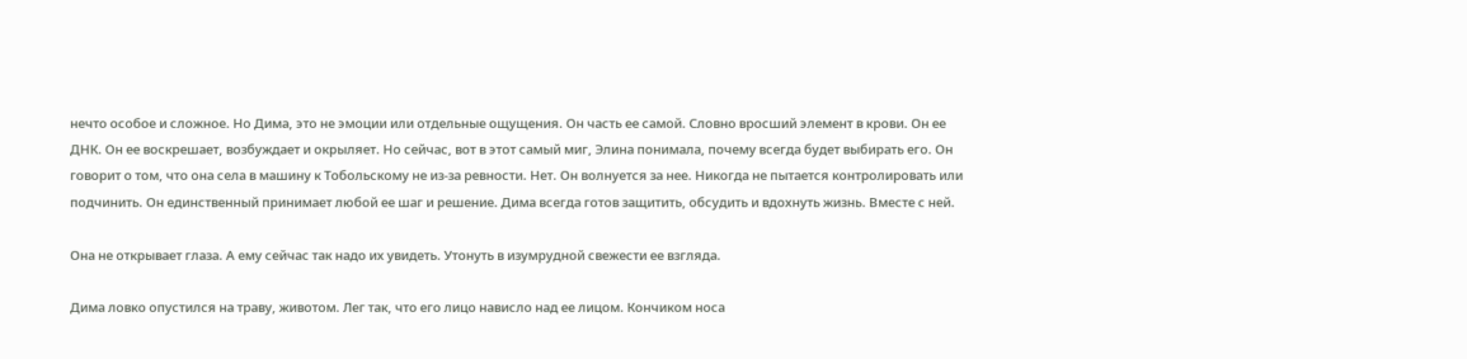нечто особое и сложное. Но Дима, это не эмоции или отдельные ощущения. Он часть ее самой. Словно вросший элемент в крови. Он ее ДНК. Он ее воскрешает, возбуждает и окрыляет. Но сейчас, вот в этот самый миг, Элина понимала, почему всегда будет выбирать его. Он говорит о том, что она села в машину к Тобольскому не из-за ревности. Нет. Он волнуется за нее. Никогда не пытается контролировать или подчинить. Он единственный принимает любой ее шаг и решение. Дима всегда готов защитить, обсудить и вдохнуть жизнь. Вместе с ней.

Она не открывает глаза. А ему сейчас так надо их увидеть. Утонуть в изумрудной свежести ее взгляда.

Дима ловко опустился на траву, животом. Лег так, что его лицо нависло над ее лицом. Кончиком носа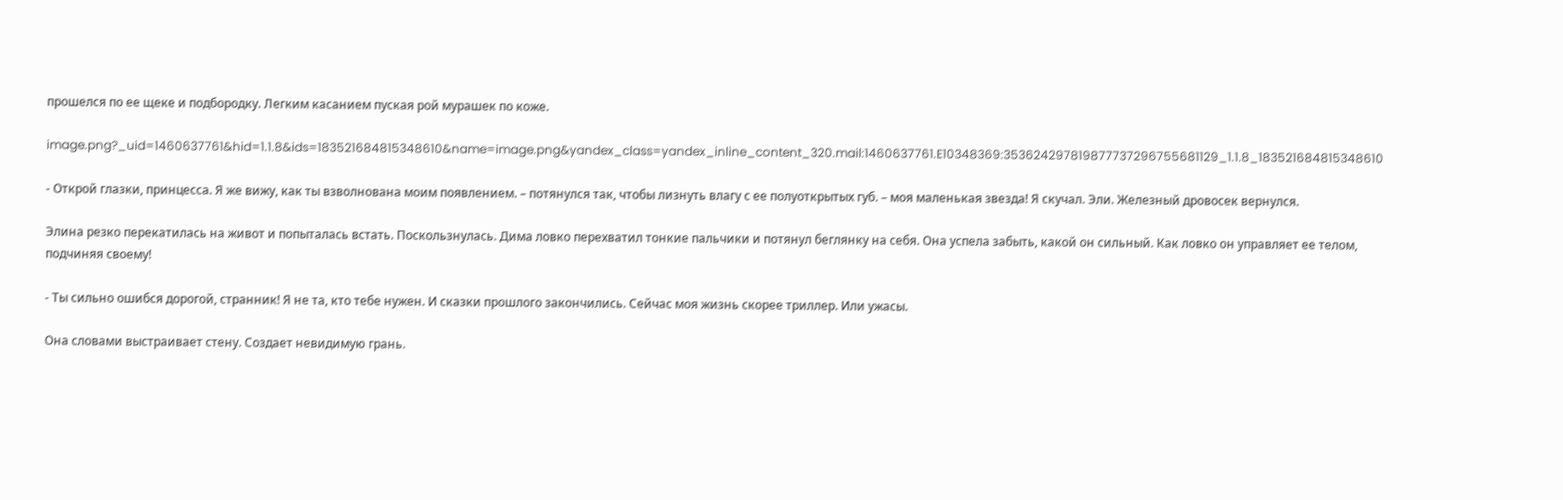прошелся по ее щеке и подбородку. Легким касанием пуская рой мурашек по коже.

image.png?_uid=1460637761&hid=1.1.8&ids=183521684815348610&name=image.png&yandex_class=yandex_inline_content_320.mail:1460637761.E10348369:353624297819877737296755681129_1.1.8_183521684815348610

- Открой глазки, принцесса. Я же вижу, как ты взволнована моим появлением. – потянулся так, чтобы лизнуть влагу с ее полуоткрытых губ. – моя маленькая звезда! Я скучал. Эли. Железный дровосек вернулся.

Элина резко перекатилась на живот и попыталась встать. Поскользнулась. Дима ловко перехватил тонкие пальчики и потянул беглянку на себя. Она успела забыть, какой он сильный. Как ловко он управляет ее телом, подчиняя своему!

- Ты сильно ошибся дорогой, странник! Я не та, кто тебе нужен. И сказки прошлого закончились. Сейчас моя жизнь скорее триллер. Или ужасы.

Она словами выстраивает стену. Создает невидимую грань.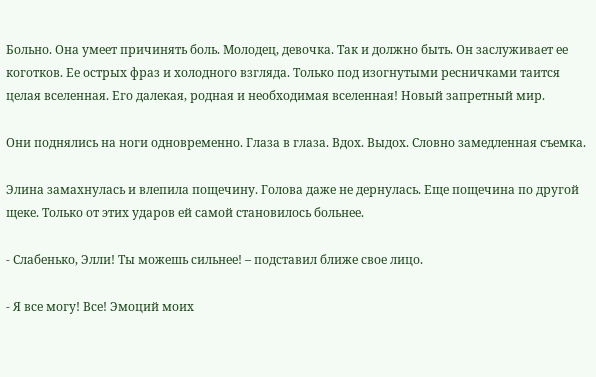Больно. Она умеет причинять боль. Молодец, девочка. Так и должно быть. Он заслуживает ее коготков. Ее острых фраз и холодного взгляда. Только под изогнутыми ресничками таится целая вселенная. Его далекая, родная и необходимая вселенная! Новый запретный мир.

Они поднялись на ноги одновременно. Глаза в глаза. Вдох. Выдох. Словно замедленная съемка.

Элина замахнулась и влепила пощечину. Голова даже не дернулась. Еще пощечина по другой щеке. Только от этих ударов ей самой становилось больнее.

- Слабенько, Элли! Ты можешь сильнее! – подставил ближе свое лицо.

- Я все могу! Все! Эмоций моих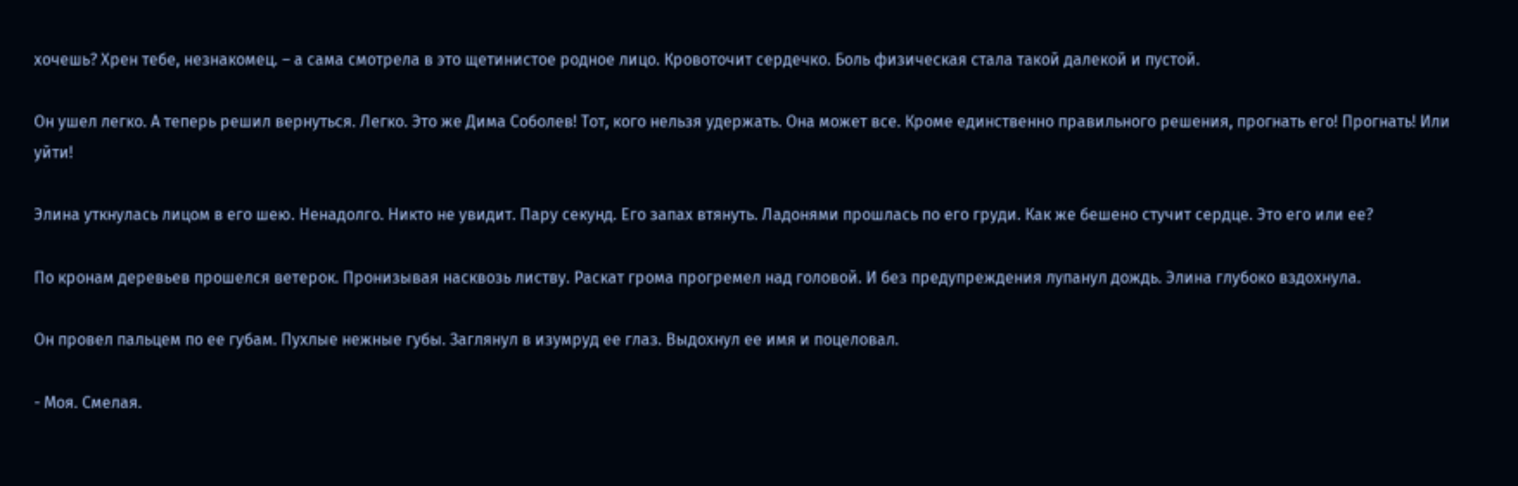хочешь? Хрен тебе, незнакомец. – а сама смотрела в это щетинистое родное лицо. Кровоточит сердечко. Боль физическая стала такой далекой и пустой.

Он ушел легко. А теперь решил вернуться. Легко. Это же Дима Соболев! Тот, кого нельзя удержать. Она может все. Кроме единственно правильного решения, прогнать его! Прогнать! Или уйти!

Элина уткнулась лицом в его шею. Ненадолго. Никто не увидит. Пару секунд. Его запах втянуть. Ладонями прошлась по его груди. Как же бешено стучит сердце. Это его или ее?

По кронам деревьев прошелся ветерок. Пронизывая насквозь листву. Раскат грома прогремел над головой. И без предупреждения лупанул дождь. Элина глубоко вздохнула.

Он провел пальцем по ее губам. Пухлые нежные губы. Заглянул в изумруд ее глаз. Выдохнул ее имя и поцеловал.

- Моя. Смелая.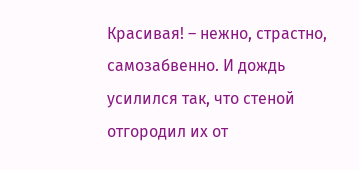Красивая! – нежно, страстно, самозабвенно. И дождь усилился так, что стеной отгородил их от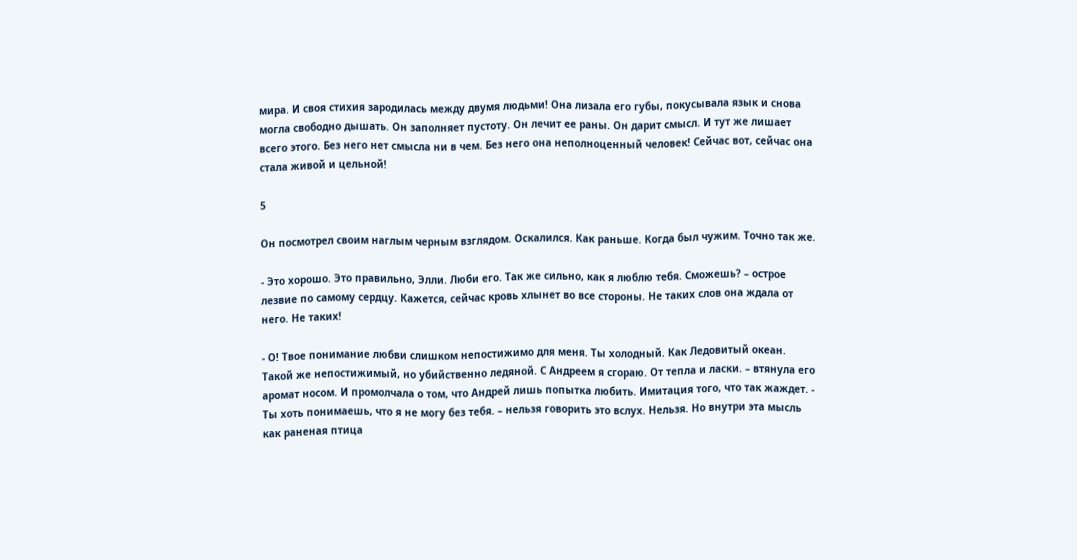мира. И своя стихия зародилась между двумя людьми! Она лизала его губы, покусывала язык и снова могла свободно дышать. Он заполняет пустоту. Он лечит ее раны. Он дарит смысл. И тут же лишает всего этого. Без него нет смысла ни в чем. Без него она неполноценный человек! Сейчас вот, сейчас она стала живой и цельной!

5

Он посмотрел своим наглым черным взглядом. Оскалился. Как раньше. Когда был чужим. Точно так же.

- Это хорошо. Это правильно, Элли. Люби его. Так же сильно, как я люблю тебя. Сможешь? – острое лезвие по самому сердцу. Кажется, сейчас кровь хлынет во все стороны. Не таких слов она ждала от него. Не таких!

- О! Твое понимание любви слишком непостижимо для меня. Ты холодный. Как Ледовитый океан. Такой же непостижимый, но убийственно ледяной. С Андреем я сгораю. От тепла и ласки. – втянула его аромат носом. И промолчала о том, что Андрей лишь попытка любить. Имитация того, что так жаждет. - Ты хоть понимаешь, что я не могу без тебя. – нельзя говорить это вслух. Нельзя. Но внутри эта мысль как раненая птица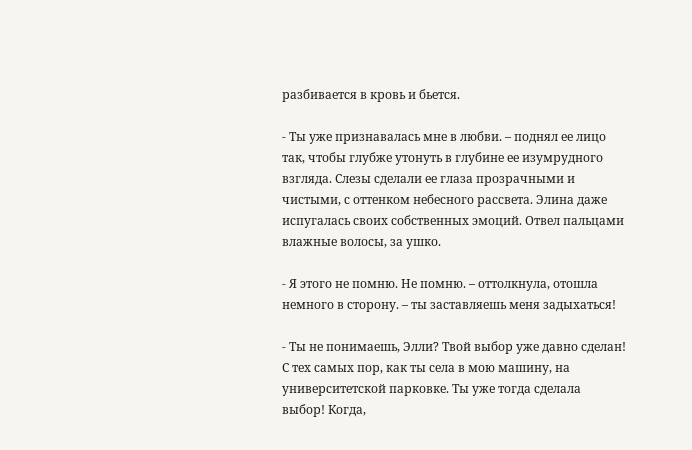разбивается в кровь и бьется.

- Ты уже признавалась мне в любви. – поднял ее лицо так, чтобы глубже утонуть в глубине ее изумрудного взгляда. Слезы сделали ее глаза прозрачными и чистыми, с оттенком небесного рассвета. Элина даже испугалась своих собственных эмоций. Отвел пальцами влажные волосы, за ушко.

- Я этого не помню. Не помню. – оттолкнула, отошла немного в сторону. – ты заставляешь меня задыхаться!

- Ты не понимаешь, Элли? Твой выбор уже давно сделан! С тех самых пор, как ты села в мою машину, на университетской парковке. Ты уже тогда сделала выбор! Когда,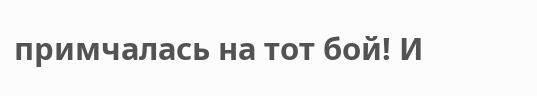примчалась на тот бой! И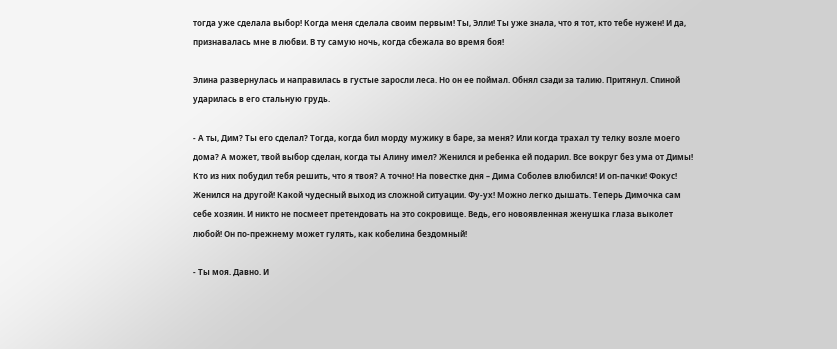тогда уже сделала выбор! Когда меня сделала своим первым! Ты, Элли! Ты уже знала, что я тот, кто тебе нужен! И да, признавалась мне в любви. В ту самую ночь, когда сбежала во время боя!

Элина развернулась и направилась в густые заросли леса. Но он ее поймал. Обнял сзади за талию. Притянул. Спиной ударилась в его стальную грудь.

- А ты, Дим? Ты его сделал? Тогда, когда бил морду мужику в баре, за меня? Или когда трахал ту телку возле моего дома? А может, твой выбор сделан, когда ты Алину имел? Женился и ребенка ей подарил. Все вокруг без ума от Димы! Кто из них побудил тебя решить, что я твоя? А точно! На повестке дня – Дима Соболев влюбился! И оп-пачки! Фокус! Женился на другой! Какой чудесный выход из сложной ситуации. Фу-ух! Можно легко дышать. Теперь Димочка сам себе хозяин. И никто не посмеет претендовать на это сокровище. Ведь, его новоявленная женушка глаза выколет любой! Он по-прежнему может гулять, как кобелина бездомный!

- Ты моя. Давно. И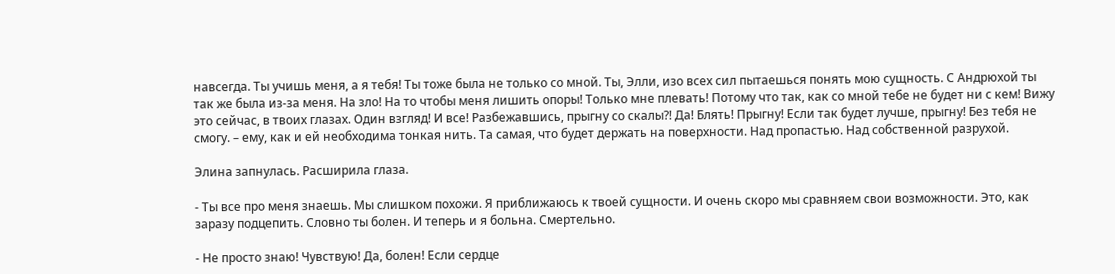навсегда. Ты учишь меня, а я тебя! Ты тоже была не только со мной. Ты, Элли, изо всех сил пытаешься понять мою сущность. С Андрюхой ты так же была из-за меня. На зло! На то чтобы меня лишить опоры! Только мне плевать! Потому что так, как со мной тебе не будет ни с кем! Вижу это сейчас, в твоих глазах. Один взгляд! И все! Разбежавшись, прыгну со скалы?! Да! Блять! Прыгну! Если так будет лучше, прыгну! Без тебя не смогу. – ему, как и ей необходима тонкая нить. Та самая, что будет держать на поверхности. Над пропастью. Над собственной разрухой.

Элина запнулась. Расширила глаза.

- Ты все про меня знаешь. Мы слишком похожи. Я приближаюсь к твоей сущности. И очень скоро мы сравняем свои возможности. Это, как заразу подцепить. Словно ты болен. И теперь и я больна. Смертельно.

- Не просто знаю! Чувствую! Да, болен! Если сердце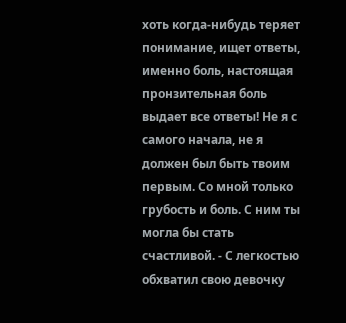хоть когда-нибудь теряет понимание, ищет ответы, именно боль, настоящая пронзительная боль выдает все ответы! Не я с самого начала, не я должен был быть твоим первым. Со мной только грубость и боль. С ним ты могла бы стать счастливой. - С легкостью обхватил свою девочку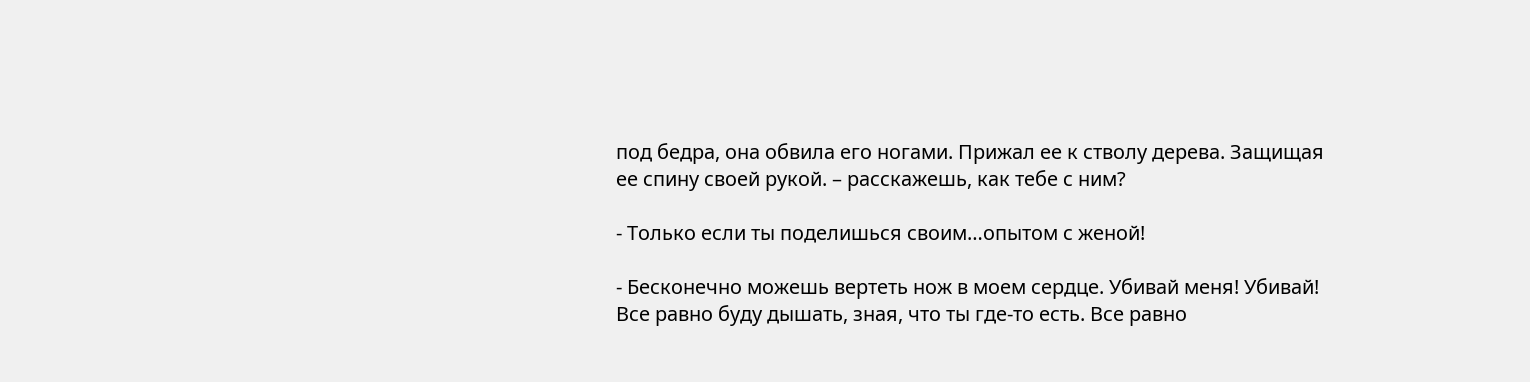под бедра, она обвила его ногами. Прижал ее к стволу дерева. Защищая ее спину своей рукой. – расскажешь, как тебе с ним?

- Только если ты поделишься своим…опытом с женой!

- Бесконечно можешь вертеть нож в моем сердце. Убивай меня! Убивай! Все равно буду дышать, зная, что ты где-то есть. Все равно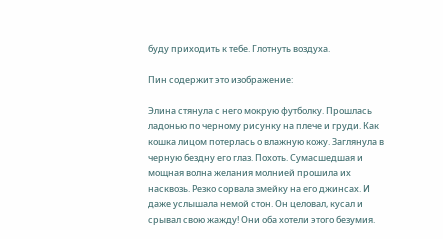буду приходить к тебе. Глотнуть воздуха.

Пин содержит это изображение:

Элина стянула с него мокрую футболку. Прошлась ладонью по черному рисунку на плече и груди. Как кошка лицом потерлась о влажную кожу. Заглянула в черную бездну его глаз. Похоть. Сумасшедшая и мощная волна желания молнией прошила их насквозь. Резко сорвала змейку на его джинсах. И даже услышала немой стон. Он целовал, кусал и срывал свою жажду! Они оба хотели этого безумия.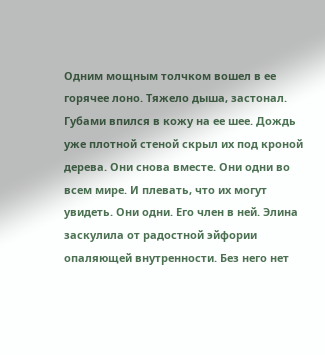Одним мощным толчком вошел в ее горячее лоно. Тяжело дыша, застонал. Губами впился в кожу на ее шее. Дождь уже плотной стеной скрыл их под кроной дерева. Они снова вместе. Они одни во всем мире. И плевать, что их могут увидеть. Они одни. Его член в ней. Элина заскулила от радостной эйфории опаляющей внутренности. Без него нет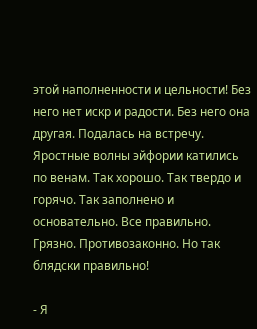этой наполненности и цельности! Без него нет искр и радости. Без него она другая. Подалась на встречу. Яростные волны эйфории катились по венам. Так хорошо. Так твердо и горячо. Так заполнено и основательно. Все правильно. Грязно. Противозаконно. Но так блядски правильно!

- Я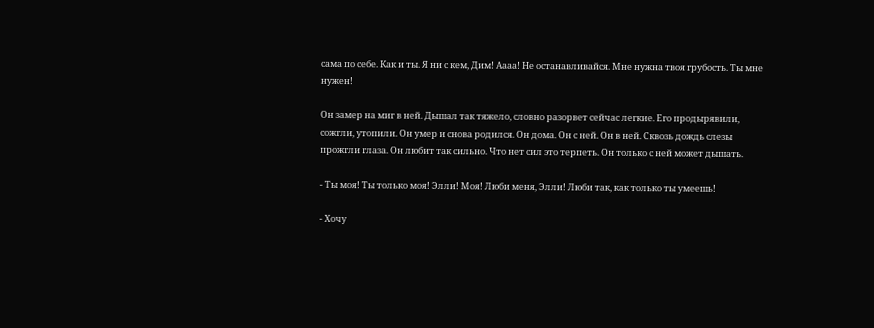сама по себе. Как и ты. Я ни с кем, Дим! Аааа! Не останавливайся. Мне нужна твоя грубость. Ты мне нужен!

Он замер на миг в ней. Дышал так тяжело, словно разорвет сейчас легкие. Его продырявили, сожгли, утопили. Он умер и снова родился. Он дома. Он с ней. Он в ней. Сквозь дождь слезы прожгли глаза. Он любит так сильно. Что нет сил это терпеть. Он только с ней может дышать.

- Ты моя! Ты только моя! Элли! Моя! Люби меня, Элли! Люби так, как только ты умеешь!

- Хочу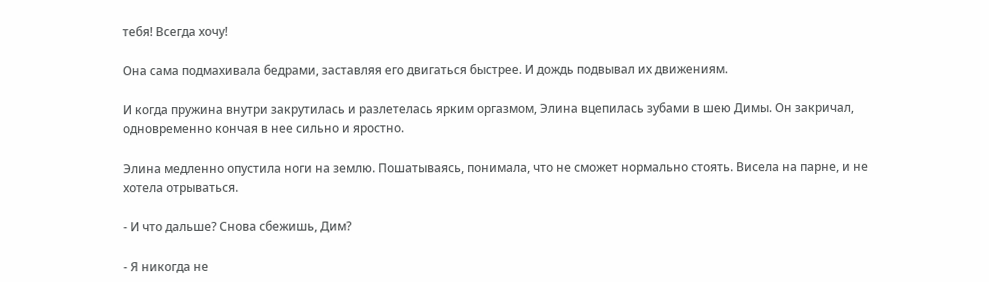тебя! Всегда хочу!

Она сама подмахивала бедрами, заставляя его двигаться быстрее. И дождь подвывал их движениям.

И когда пружина внутри закрутилась и разлетелась ярким оргазмом, Элина вцепилась зубами в шею Димы. Он закричал, одновременно кончая в нее сильно и яростно.

Элина медленно опустила ноги на землю. Пошатываясь, понимала, что не сможет нормально стоять. Висела на парне, и не хотела отрываться.

- И что дальше? Снова сбежишь, Дим?

- Я никогда не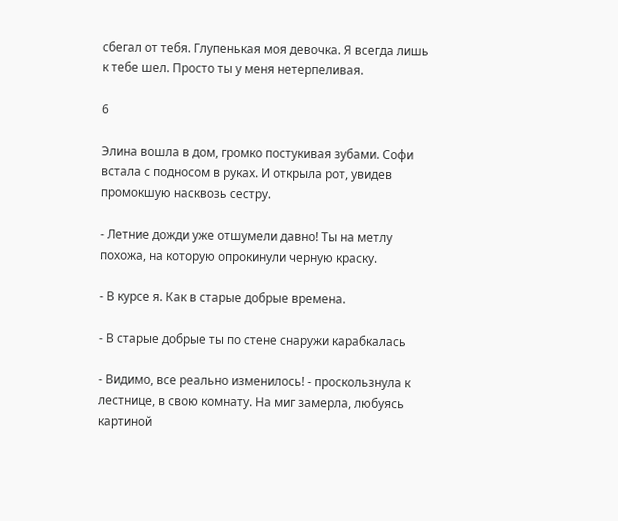сбегал от тебя. Глупенькая моя девочка. Я всегда лишь к тебе шел. Просто ты у меня нетерпеливая.

6

Элина вошла в дом, громко постукивая зубами. Софи встала с подносом в руках. И открыла рот, увидев промокшую насквозь сестру.

- Летние дожди уже отшумели давно! Ты на метлу похожа, на которую опрокинули черную краску.

- В курсе я. Как в старые добрые времена.

- В старые добрые ты по стене снаружи карабкалась

- Видимо, все реально изменилось! - проскользнула к лестнице, в свою комнату. На миг замерла, любуясь картиной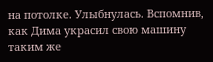на потолке. Улыбнулась. Вспомнив, как Дима украсил свою машину таким же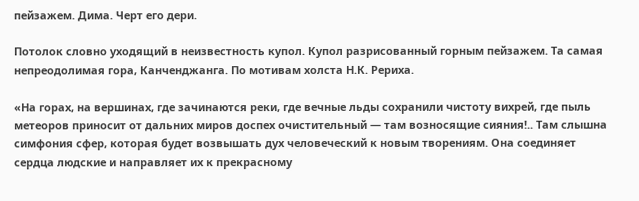пейзажем. Дима. Черт его дери.

Потолок словно уходящий в неизвестность купол. Купол разрисованный горным пейзажем. Та самая непреодолимая гора, Канченджанга. По мотивам холста Н.К. Рериха.

«На горах, на вершинах, где зачинаются реки, где вечные льды сохранили чистоту вихрей, где пыль метеоров приносит от дальних миров доспех очистительный — там возносящие сияния!.. Там слышна симфония сфер, которая будет возвышать дух человеческий к новым творениям. Она соединяет сердца людские и направляет их к прекрасному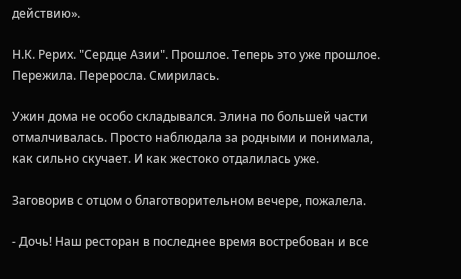действию».

Н.К. Рерих. "Сердце Азии". Прошлое. Теперь это уже прошлое. Пережила. Переросла. Смирилась.

Ужин дома не особо складывался. Элина по большей части отмалчивалась. Просто наблюдала за родными и понимала, как сильно скучает. И как жестоко отдалилась уже.

Заговорив с отцом о благотворительном вечере, пожалела.

- Дочь! Наш ресторан в последнее время востребован и все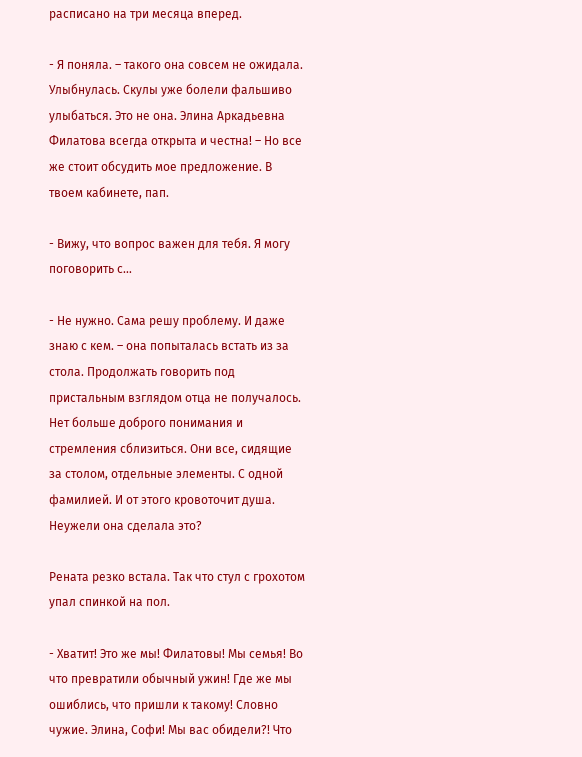расписано на три месяца вперед.

- Я поняла. – такого она совсем не ожидала. Улыбнулась. Скулы уже болели фальшиво улыбаться. Это не она. Элина Аркадьевна Филатова всегда открыта и честна! – Но все же стоит обсудить мое предложение. В твоем кабинете, пап.

- Вижу, что вопрос важен для тебя. Я могу поговорить с…

- Не нужно. Сама решу проблему. И даже знаю с кем. – она попыталась встать из за стола. Продолжать говорить под пристальным взглядом отца не получалось. Нет больше доброго понимания и стремления сблизиться. Они все, сидящие за столом, отдельные элементы. С одной фамилией. И от этого кровоточит душа. Неужели она сделала это?

Рената резко встала. Так что стул с грохотом упал спинкой на пол.

- Хватит! Это же мы! Филатовы! Мы семья! Во что превратили обычный ужин! Где же мы ошиблись, что пришли к такому! Словно чужие. Элина, Софи! Мы вас обидели?! Что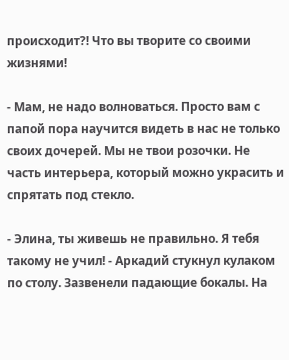происходит?! Что вы творите со своими жизнями!

- Мам, не надо волноваться. Просто вам с папой пора научится видеть в нас не только своих дочерей. Мы не твои розочки. Не часть интерьера, который можно украсить и спрятать под стекло.

- Элина, ты живешь не правильно. Я тебя такому не учил! - Аркадий стукнул кулаком по столу. Зазвенели падающие бокалы. На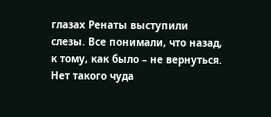глазах Ренаты выступили слезы. Все понимали, что назад, к тому, как было – не вернуться. Нет такого чуда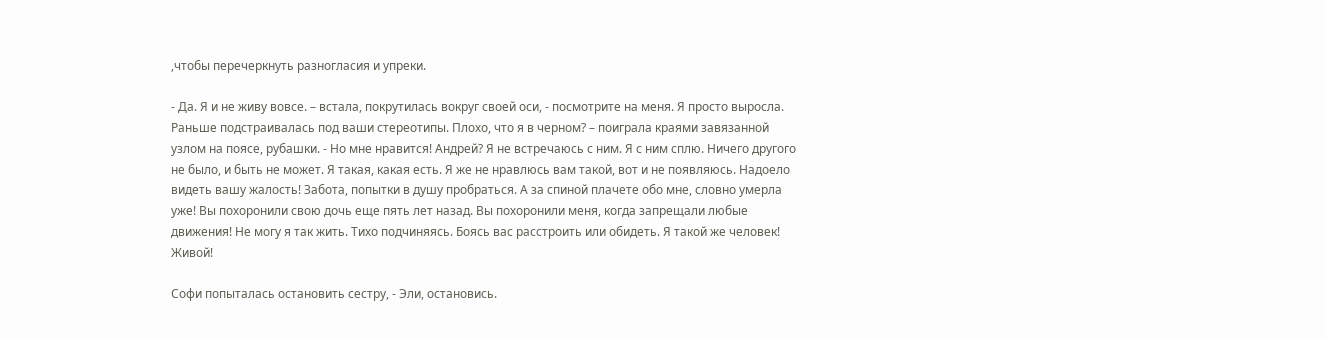,чтобы перечеркнуть разногласия и упреки.

- Да. Я и не живу вовсе. – встала, покрутилась вокруг своей оси, - посмотрите на меня. Я просто выросла. Раньше подстраивалась под ваши стереотипы. Плохо, что я в черном? – поиграла краями завязанной узлом на поясе, рубашки. - Но мне нравится! Андрей? Я не встречаюсь с ним. Я с ним сплю. Ничего другого не было, и быть не может. Я такая, какая есть. Я же не нравлюсь вам такой, вот и не появляюсь. Надоело видеть вашу жалость! Забота, попытки в душу пробраться. А за спиной плачете обо мне, словно умерла уже! Вы похоронили свою дочь еще пять лет назад. Вы похоронили меня, когда запрещали любые движения! Не могу я так жить. Тихо подчиняясь. Боясь вас расстроить или обидеть. Я такой же человек! Живой!

Софи попыталась остановить сестру, - Эли, остановись.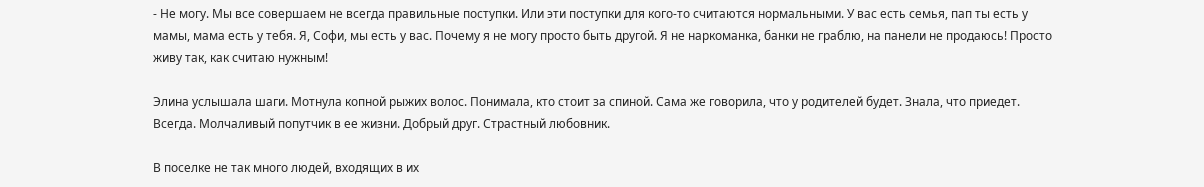- Не могу. Мы все совершаем не всегда правильные поступки. Или эти поступки для кого-то считаются нормальными. У вас есть семья, пап ты есть у мамы, мама есть у тебя. Я, Софи, мы есть у вас. Почему я не могу просто быть другой. Я не наркоманка, банки не граблю, на панели не продаюсь! Просто живу так, как считаю нужным!

Элина услышала шаги. Мотнула копной рыжих волос. Понимала, кто стоит за спиной. Сама же говорила, что у родителей будет. Знала, что приедет. Всегда. Молчаливый попутчик в ее жизни. Добрый друг. Страстный любовник.

В поселке не так много людей, входящих в их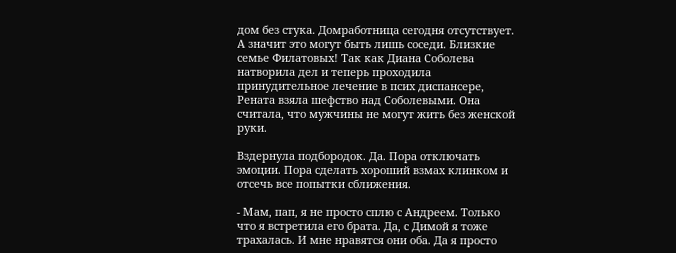дом без стука. Домработница сегодня отсутствует. А значит это могут быть лишь соседи. Близкие семье Филатовых! Так как Диана Соболева натворила дел и теперь проходила принудительное лечение в псих диспансере, Рената взяла шефство над Соболевыми. Она считала, что мужчины не могут жить без женской руки.

Вздернула подбородок. Да. Пора отключать эмоции. Пора сделать хороший взмах клинком и отсечь все попытки сближения.

- Мам, пап, я не просто сплю с Андреем. Только что я встретила его брата. Да, с Димой я тоже трахалась. И мне нравятся они оба. Да я просто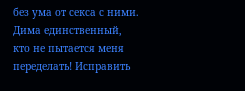без ума от секса с ними. Дима единственный, кто не пытается меня переделать! Исправить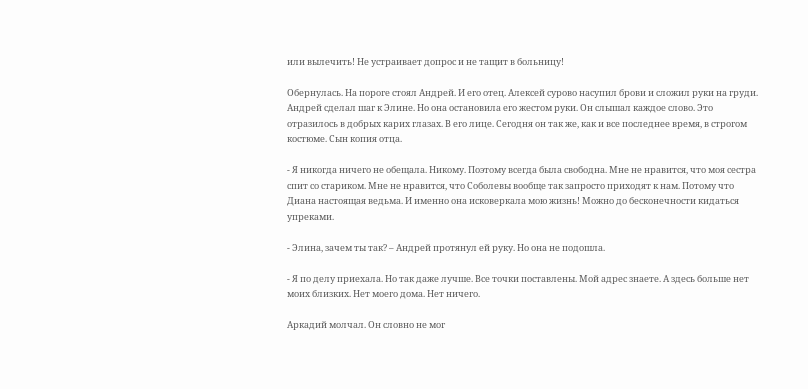или вылечить! Не устраивает допрос и не тащит в больницу!

Обернулась. На пороге стоял Андрей. И его отец. Алексей сурово насупил брови и сложил руки на груди. Андрей сделал шаг к Элине. Но она остановила его жестом руки. Он слышал каждое слово. Это отразилось в добрых карих глазах. В его лице. Сегодня он так же, как и все последнее время, в строгом костюме. Сын копия отца.

- Я никогда ничего не обещала. Никому. Поэтому всегда была свободна. Мне не нравится, что моя сестра спит со стариком. Мне не нравится, что Соболевы вообще так запросто приходят к нам. Потому что Диана настоящая ведьма. И именно она исковеркала мою жизнь! Можно до бесконечности кидаться упреками.

- Элина, зачем ты так? – Андрей протянул ей руку. Но она не подошла.

- Я по делу приехала. Но так даже лучше. Все точки поставлены. Мой адрес знаете. А здесь больше нет моих близких. Нет моего дома. Нет ничего.

Аркадий молчал. Он словно не мог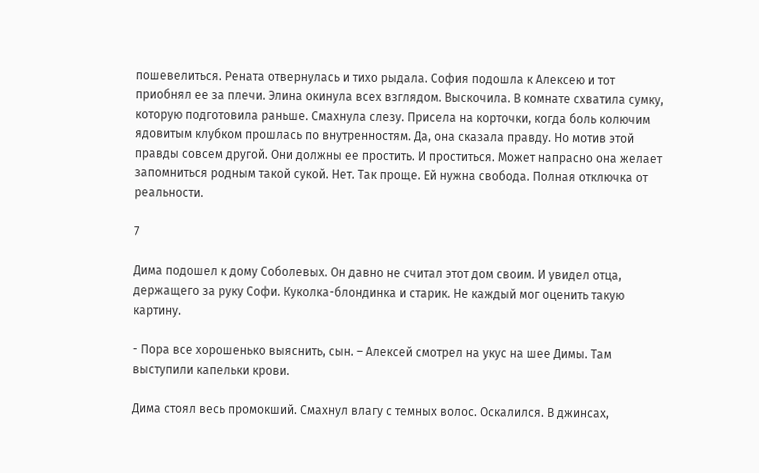пошевелиться. Рената отвернулась и тихо рыдала. София подошла к Алексею и тот приобнял ее за плечи. Элина окинула всех взглядом. Выскочила. В комнате схватила сумку, которую подготовила раньше. Смахнула слезу. Присела на корточки, когда боль колючим ядовитым клубком прошлась по внутренностям. Да, она сказала правду. Но мотив этой правды совсем другой. Они должны ее простить. И проститься. Может напрасно она желает запомниться родным такой сукой. Нет. Так проще. Ей нужна свобода. Полная отключка от реальности.

7

Дима подошел к дому Соболевых. Он давно не считал этот дом своим. И увидел отца, держащего за руку Софи. Куколка-блондинка и старик. Не каждый мог оценить такую картину.

- Пора все хорошенько выяснить, сын. – Алексей смотрел на укус на шее Димы. Там выступили капельки крови.

Дима стоял весь промокший. Смахнул влагу с темных волос. Оскалился. В джинсах,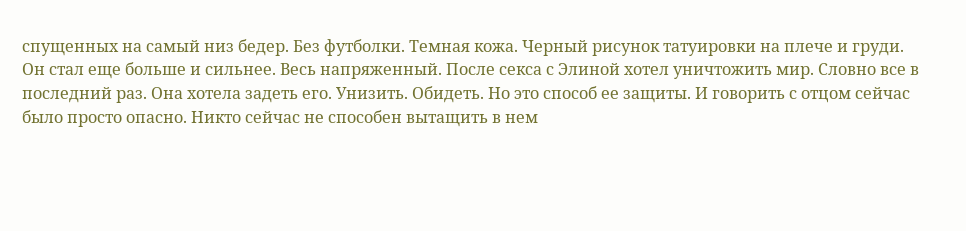спущенных на самый низ бедер. Без футболки. Темная кожа. Черный рисунок татуировки на плече и груди. Он стал еще больше и сильнее. Весь напряженный. После секса с Элиной хотел уничтожить мир. Словно все в последний раз. Она хотела задеть его. Унизить. Обидеть. Но это способ ее защиты. И говорить с отцом сейчас было просто опасно. Никто сейчас не способен вытащить в нем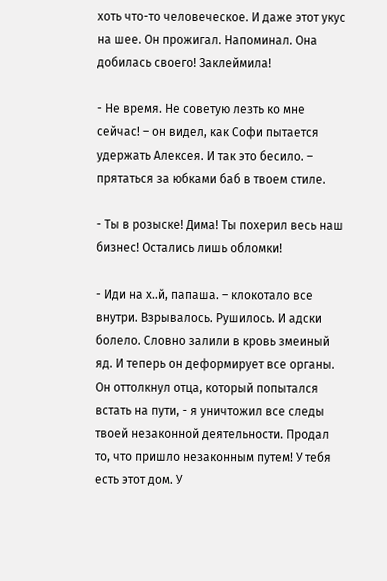хоть что-то человеческое. И даже этот укус на шее. Он прожигал. Напоминал. Она добилась своего! Заклеймила!

- Не время. Не советую лезть ко мне сейчас! – он видел, как Софи пытается удержать Алексея. И так это бесило. – прятаться за юбками баб в твоем стиле.

- Ты в розыске! Дима! Ты похерил весь наш бизнес! Остались лишь обломки!

- Иди на х..й, папаша. – клокотало все внутри. Взрывалось. Рушилось. И адски болело. Словно залили в кровь змеиный яд. И теперь он деформирует все органы. Он оттолкнул отца, который попытался встать на пути, - я уничтожил все следы твоей незаконной деятельности. Продал то, что пришло незаконным путем! У тебя есть этот дом. У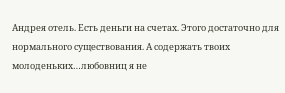Андрея отель. Есть деньги на счетах. Этого достаточно для нормального существования. А содержать твоих молоденьких…любовниц я не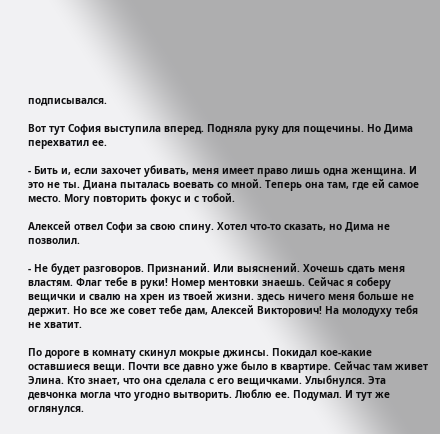подписывался.

Вот тут София выступила вперед. Подняла руку для пощечины. Но Дима перехватил ее.

- Бить и, если захочет убивать, меня имеет право лишь одна женщина. И это не ты. Диана пыталась воевать со мной. Теперь она там, где ей самое место. Могу повторить фокус и с тобой.

Алексей отвел Софи за свою спину. Хотел что-то сказать, но Дима не позволил.

- Не будет разговоров. Признаний. Или выяснений. Хочешь сдать меня властям. Флаг тебе в руки! Номер ментовки знаешь. Сейчас я соберу вещички и свалю на хрен из твоей жизни. здесь ничего меня больше не держит. Но все же совет тебе дам, Алексей Викторович! На молодуху тебя не хватит.

По дороге в комнату скинул мокрые джинсы. Покидал кое-какие оставшиеся вещи. Почти все давно уже было в квартире. Сейчас там живет Элина. Кто знает, что она сделала с его вещичками. Улыбнулся. Эта девчонка могла что угодно вытворить. Люблю ее. Подумал. И тут же оглянулся.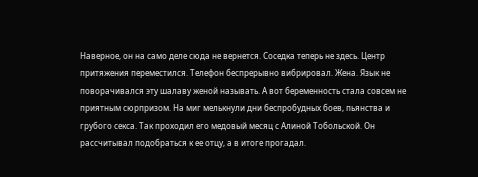Наверное, он на само деле сюда не вернется. Соседка теперь не здесь. Центр притяжения переместился. Телефон беспрерывно вибрировал. Жена. Язык не поворачивался эту шалаву женой называть. А вот беременность стала совсем не приятным сюрпризом. На миг мелькнули дни беспробудных боев, пьянства и грубого секса. Так проходил его медовый месяц с Алиной Тобольской. Он рассчитывал подобраться к ее отцу, а в итоге прогадал.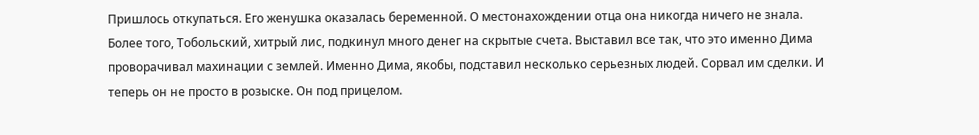Пришлось откупаться. Его женушка оказалась беременной. О местонахождении отца она никогда ничего не знала. Более того, Тобольский, хитрый лис, подкинул много денег на скрытые счета. Выставил все так, что это именно Дима проворачивал махинации с землей. Именно Дима, якобы, подставил несколько серьезных людей. Сорвал им сделки. И теперь он не просто в розыске. Он под прицелом.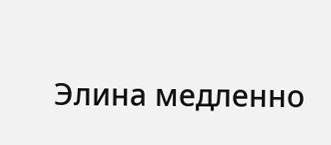Элина медленно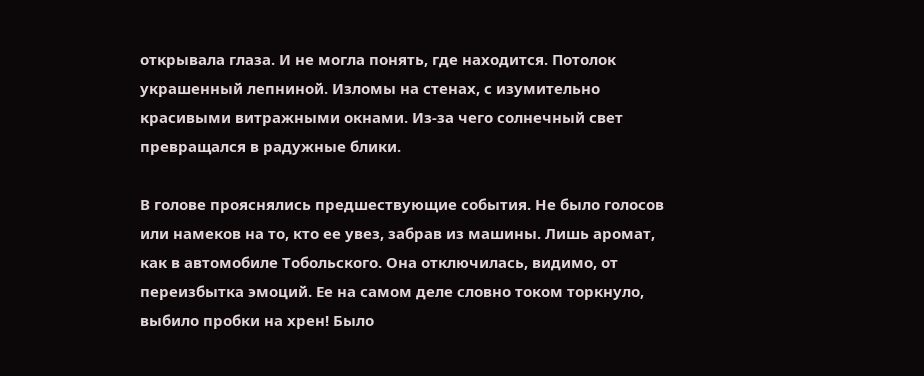открывала глаза. И не могла понять, где находится. Потолок украшенный лепниной. Изломы на стенах, с изумительно красивыми витражными окнами. Из-за чего солнечный свет превращался в радужные блики.

В голове прояснялись предшествующие события. Не было голосов или намеков на то, кто ее увез, забрав из машины. Лишь аромат, как в автомобиле Тобольского. Она отключилась, видимо, от переизбытка эмоций. Ее на самом деле словно током торкнуло, выбило пробки на хрен! Было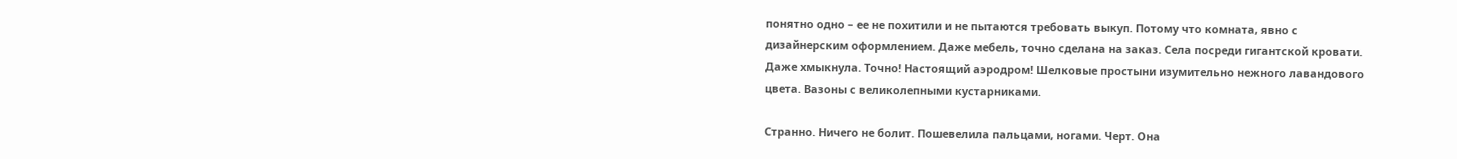понятно одно – ее не похитили и не пытаются требовать выкуп. Потому что комната, явно с дизайнерским оформлением. Даже мебель, точно сделана на заказ. Села посреди гигантской кровати. Даже хмыкнула. Точно! Настоящий аэродром! Шелковые простыни изумительно нежного лавандового цвета. Вазоны с великолепными кустарниками.

Странно. Ничего не болит. Пошевелила пальцами, ногами. Черт. Она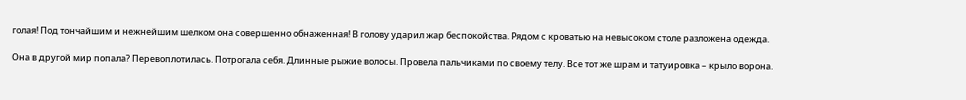голая! Под тончайшим и нежнейшим шелком она совершенно обнаженная! В голову ударил жар беспокойства. Рядом с кроватью на невысоком столе разложена одежда.

Она в другой мир попала? Перевоплотилась. Потрогала себя. Длинные рыжие волосы. Провела пальчиками по своему телу. Все тот же шрам и татуировка – крыло ворона.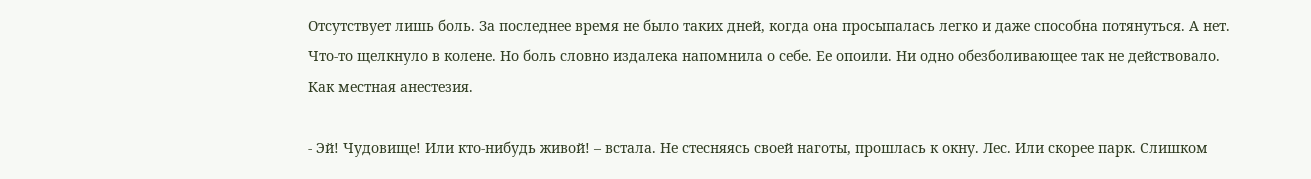Отсутствует лишь боль. За последнее время не было таких дней, когда она просыпалась легко и даже способна потянуться. А нет. Что-то щелкнуло в колене. Но боль словно издалека напомнила о себе. Ее опоили. Ни одно обезболивающее так не действовало. Как местная анестезия.

- Эй! Чудовище! Или кто-нибудь живой! – встала. Не стесняясь своей наготы, прошлась к окну. Лес. Или скорее парк. Слишком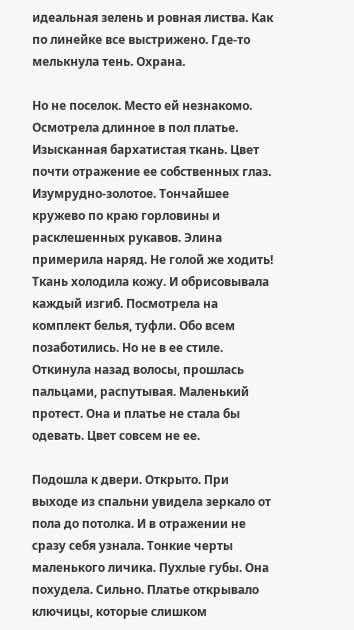идеальная зелень и ровная листва. Как по линейке все выстрижено. Где-то мелькнула тень. Охрана.

Но не поселок. Место ей незнакомо. Осмотрела длинное в пол платье. Изысканная бархатистая ткань. Цвет почти отражение ее собственных глаз. Изумрудно-золотое. Тончайшее кружево по краю горловины и расклешенных рукавов. Элина примерила наряд. Не голой же ходить! Ткань холодила кожу. И обрисовывала каждый изгиб. Посмотрела на комплект белья, туфли. Обо всем позаботились. Но не в ее стиле. Откинула назад волосы, прошлась пальцами, распутывая. Маленький протест. Она и платье не стала бы одевать. Цвет совсем не ее.

Подошла к двери. Открыто. При выходе из спальни увидела зеркало от пола до потолка. И в отражении не сразу себя узнала. Тонкие черты маленького личика. Пухлые губы. Она похудела. Сильно. Платье открывало ключицы, которые слишком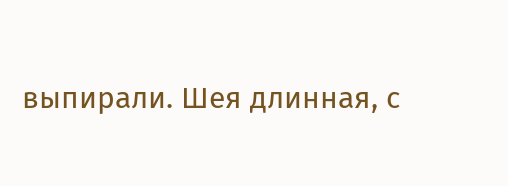выпирали. Шея длинная, с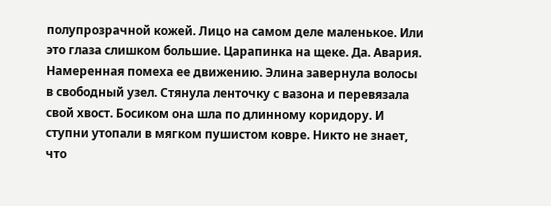полупрозрачной кожей. Лицо на самом деле маленькое. Или это глаза слишком большие. Царапинка на щеке. Да. Авария. Намеренная помеха ее движению. Элина завернула волосы в свободный узел. Стянула ленточку с вазона и перевязала свой хвост. Босиком она шла по длинному коридору. И ступни утопали в мягком пушистом ковре. Никто не знает, что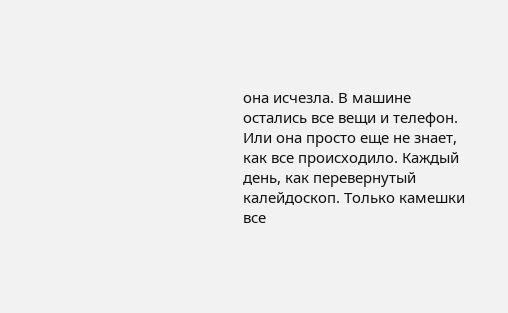она исчезла. В машине остались все вещи и телефон. Или она просто еще не знает, как все происходило. Каждый день, как перевернутый калейдоскоп. Только камешки все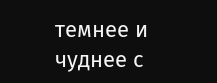темнее и чуднее с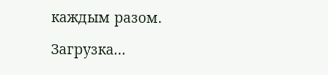каждым разом.

Загрузка...